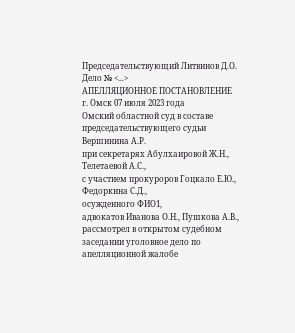Председательствующий Литвинов Д.О. Дело № <...>
АПЕЛЛЯЦИОННОЕ ПОСТАНОВЛЕНИЕ
г. Омск 07 июля 2023 года
Омский областной суд в составе председательствующего судьи Вершинина А.Р.
при секретарях Абулхаировой Ж.Н., Телетаевой А.С.,
с участием прокуроров Гоцкало Е.Ю., Федоркина С.Д.,
осужденного ФИО1,
адвокатов Иванова О.Н., Пушкова А.В.,
рассмотрел в открытом судебном заседании уголовное дело по апелляционной жалобе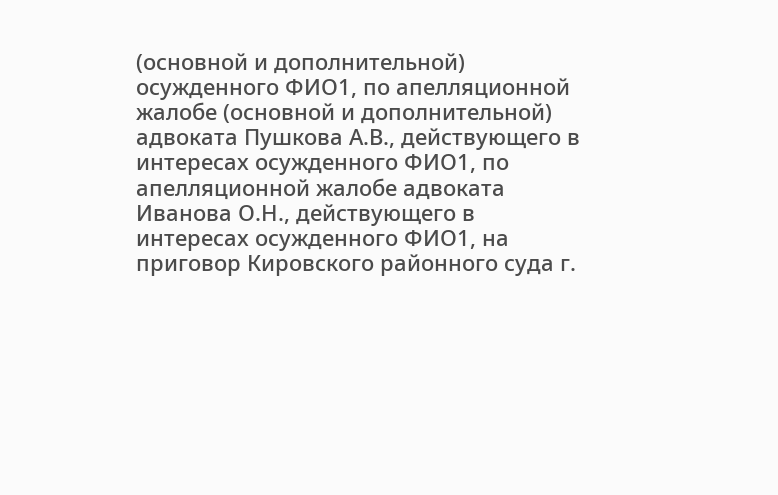(основной и дополнительной) осужденного ФИО1, по апелляционной жалобе (основной и дополнительной) адвоката Пушкова А.В., действующего в интересах осужденного ФИО1, по апелляционной жалобе адвоката Иванова О.Н., действующего в интересах осужденного ФИО1, на приговор Кировского районного суда г.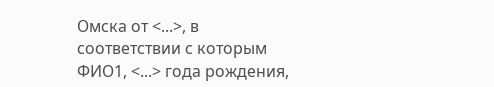Омска от <...>, в соответствии с которым
ФИО1, <...> года рождения,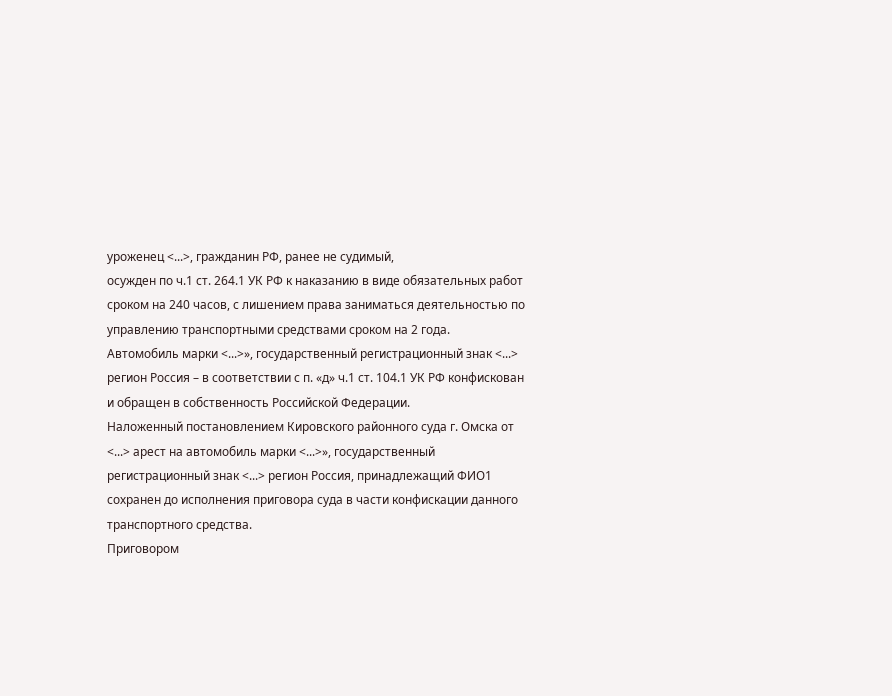уроженец <...>, гражданин РФ, ранее не судимый,
осужден по ч.1 ст. 264.1 УК РФ к наказанию в виде обязательных работ сроком на 240 часов, с лишением права заниматься деятельностью по управлению транспортными средствами сроком на 2 года.
Автомобиль марки <...>», государственный регистрационный знак <...> регион Россия – в соответствии с п. «д» ч.1 ст. 104.1 УК РФ конфискован и обращен в собственность Российской Федерации.
Наложенный постановлением Кировского районного суда г. Омска от <...> арест на автомобиль марки <...>», государственный регистрационный знак <...> регион Россия, принадлежащий ФИО1 сохранен до исполнения приговора суда в части конфискации данного транспортного средства.
Приговором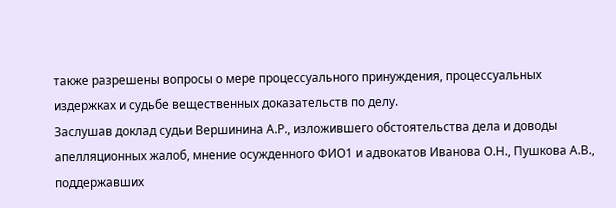также разрешены вопросы о мере процессуального принуждения, процессуальных издержках и судьбе вещественных доказательств по делу.
Заслушав доклад судьи Вершинина А.Р., изложившего обстоятельства дела и доводы апелляционных жалоб, мнение осужденного ФИО1 и адвокатов Иванова О.Н., Пушкова А.В., поддержавших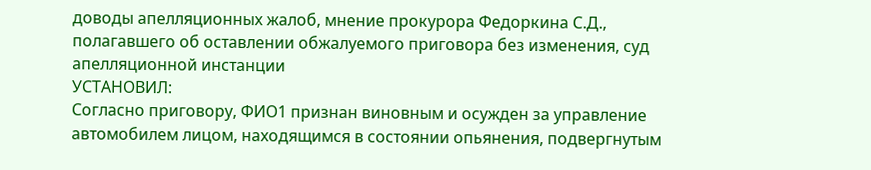доводы апелляционных жалоб, мнение прокурора Федоркина С.Д., полагавшего об оставлении обжалуемого приговора без изменения, суд апелляционной инстанции
УСТАНОВИЛ:
Согласно приговору, ФИО1 признан виновным и осужден за управление автомобилем лицом, находящимся в состоянии опьянения, подвергнутым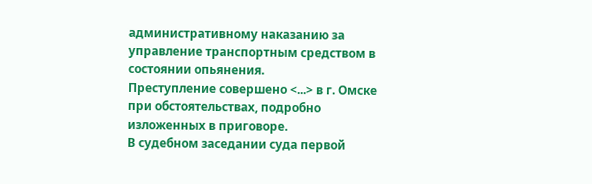административному наказанию за управление транспортным средством в состоянии опьянения.
Преступление совершено <...> в г. Омске при обстоятельствах, подробно изложенных в приговоре.
В судебном заседании суда первой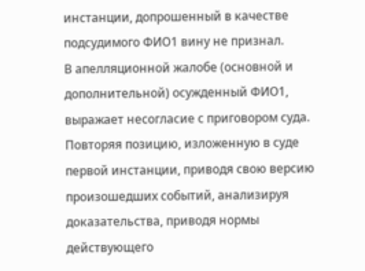инстанции, допрошенный в качестве подсудимого ФИО1 вину не признал.
В апелляционной жалобе (основной и дополнительной) осужденный ФИО1, выражает несогласие с приговором суда. Повторяя позицию, изложенную в суде первой инстанции, приводя свою версию произошедших событий, анализируя доказательства, приводя нормы действующего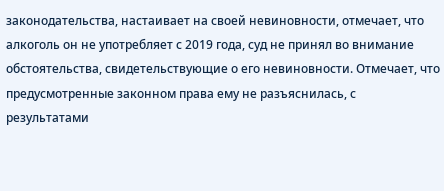законодательства, настаивает на своей невиновности, отмечает, что алкоголь он не употребляет с 2019 года, суд не принял во внимание обстоятельства, свидетельствующие о его невиновности. Отмечает, что предусмотренные законном права ему не разъяснилась, с результатами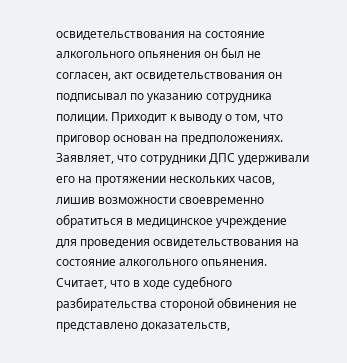освидетельствования на состояние алкогольного опьянения он был не согласен, акт освидетельствования он подписывал по указанию сотрудника полиции. Приходит к выводу о том, что приговор основан на предположениях. Заявляет, что сотрудники ДПС удерживали его на протяжении нескольких часов, лишив возможности своевременно обратиться в медицинское учреждение для проведения освидетельствования на состояние алкогольного опьянения. Считает, что в ходе судебного разбирательства стороной обвинения не представлено доказательств,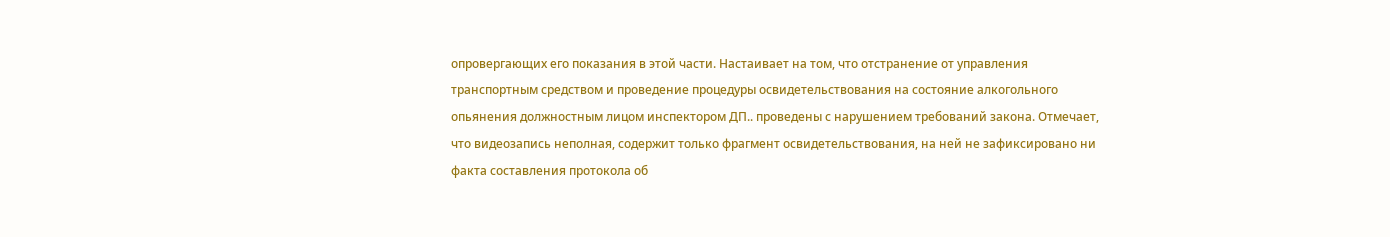опровергающих его показания в этой части. Настаивает на том, что отстранение от управления транспортным средством и проведение процедуры освидетельствования на состояние алкогольного опьянения должностным лицом инспектором ДП.. проведены с нарушением требований закона. Отмечает, что видеозапись неполная, содержит только фрагмент освидетельствования, на ней не зафиксировано ни факта составления протокола об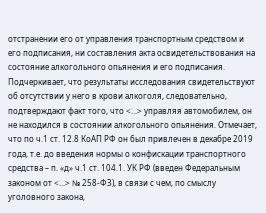отстранении его от управления транспортным средством и его подписания, ни составления акта освидетельствования на состояние алкогольного опьянения и его подписания. Подчеркивает, что результаты исследования свидетельствуют об отсутствии у него в крови алкоголя, следовательно, подтверждают факт того, что <...> управляя автомобилем, он не находился в состоянии алкогольного опьянения. Отмечает, что по ч.1 ст. 12.8 КоАП РФ он был привлечен в декабре 2019 года, т.е. до введения нормы о конфискации транспортного средства – п. «д» ч.1 ст. 104.1. УК РФ (введен Федеральным законом от <...> № 258-ФЗ), в связи с чем, по смыслу уголовного закона,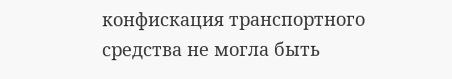конфискация транспортного средства не могла быть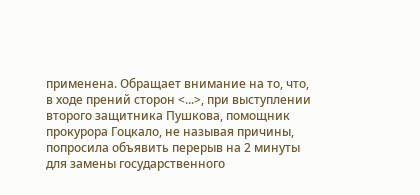применена. Обращает внимание на то, что, в ходе прений сторон <...>, при выступлении второго защитника Пушкова, помощник прокурора Гоцкало, не называя причины, попросила объявить перерыв на 2 минуты для замены государственного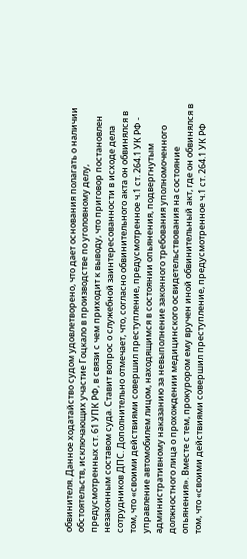обвинителя. Данное ходатайство судом удовлетворено, что дает основания полагать о наличии обстоятельств, исключающих участие Гоцкало в производстве по уголовному делу, предусмотренных ст. 61 УПК РФ, в связи с чем приходит к выводу, что приговор постановлен незаконным составом суда. Ставит вопрос о служебной заинтересованности в исходе дела сотрудников ДПС. Дополнительно отмечает, что, согласно обвинительного акта он обвинялся в том, что «своими действиями совершил преступление, предусмотренное ч.1 ст. 264.1 УК РФ - управление автомобилем лицом, находящимся в состоянии опьянения, подвергнутым административному наказанию за невыполнение законного требования уполномоченного должностного лица о прохождении медицинского освидетельствования на состояние опьянения». Вместе с тем, прокурором ему вручен иной обвинительный акт, где он обвинялся в том, что «своими действиями совершил преступление, предусмотренное ч.1 ст. 264.1 УК РФ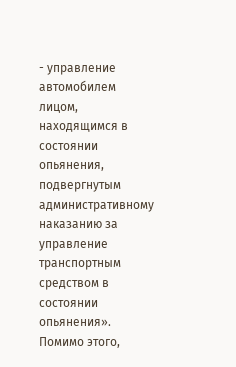- управление автомобилем лицом, находящимся в состоянии опьянения, подвергнутым административному наказанию за управление транспортным средством в состоянии опьянения». Помимо этого,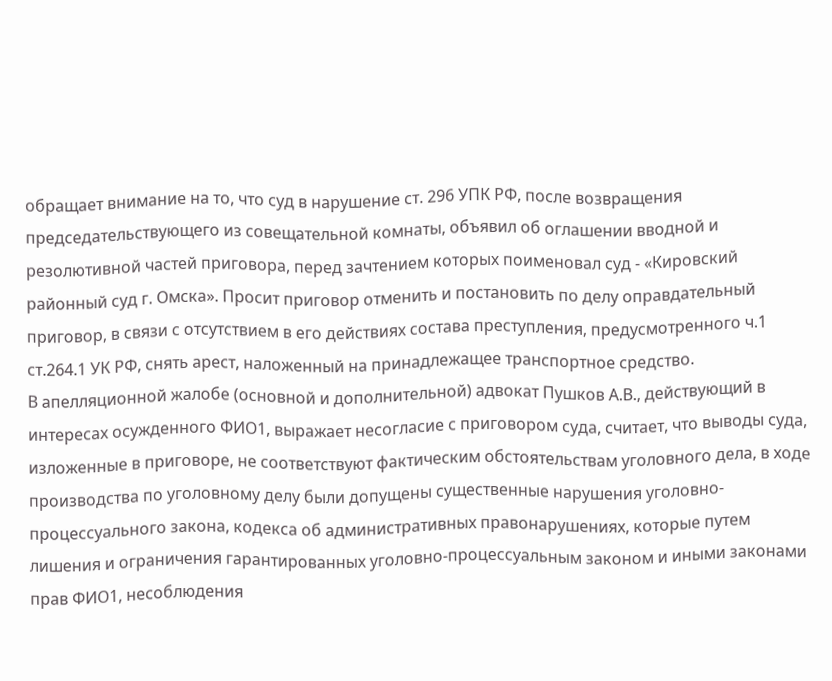обращает внимание на то, что суд в нарушение ст. 296 УПК РФ, после возвращения председательствующего из совещательной комнаты, объявил об оглашении вводной и резолютивной частей приговора, перед зачтением которых поименовал суд - «Кировский районный суд г. Омска». Просит приговор отменить и постановить по делу оправдательный приговор, в связи с отсутствием в его действиях состава преступления, предусмотренного ч.1 ст.264.1 УК РФ, снять арест, наложенный на принадлежащее транспортное средство.
В апелляционной жалобе (основной и дополнительной) адвокат Пушков А.В., действующий в интересах осужденного ФИО1, выражает несогласие с приговором суда, считает, что выводы суда, изложенные в приговоре, не соответствуют фактическим обстоятельствам уголовного дела, в ходе производства по уголовному делу были допущены существенные нарушения уголовно-процессуального закона, кодекса об административных правонарушениях, которые путем лишения и ограничения гарантированных уголовно-процессуальным законом и иными законами прав ФИО1, несоблюдения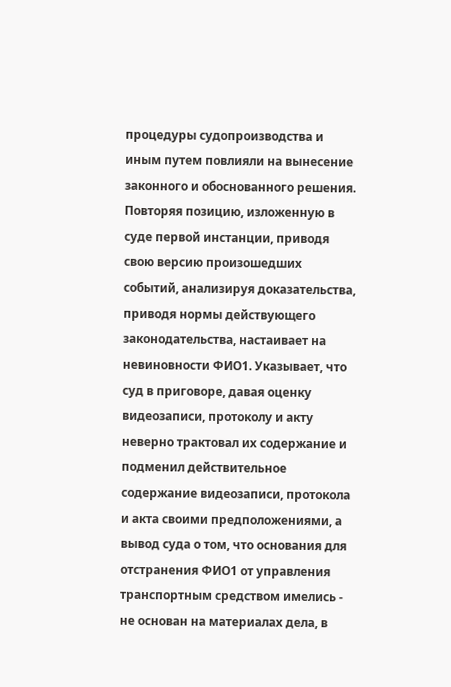процедуры судопроизводства и иным путем повлияли на вынесение законного и обоснованного решения. Повторяя позицию, изложенную в суде первой инстанции, приводя свою версию произошедших событий, анализируя доказательства, приводя нормы действующего законодательства, настаивает на невиновности ФИО1. Указывает, что суд в приговоре, давая оценку видеозаписи, протоколу и акту неверно трактовал их содержание и подменил действительное содержание видеозаписи, протокола и акта своими предположениями, а вывод суда о том, что основания для отстранения ФИО1 от управления транспортным средством имелись - не основан на материалах дела, в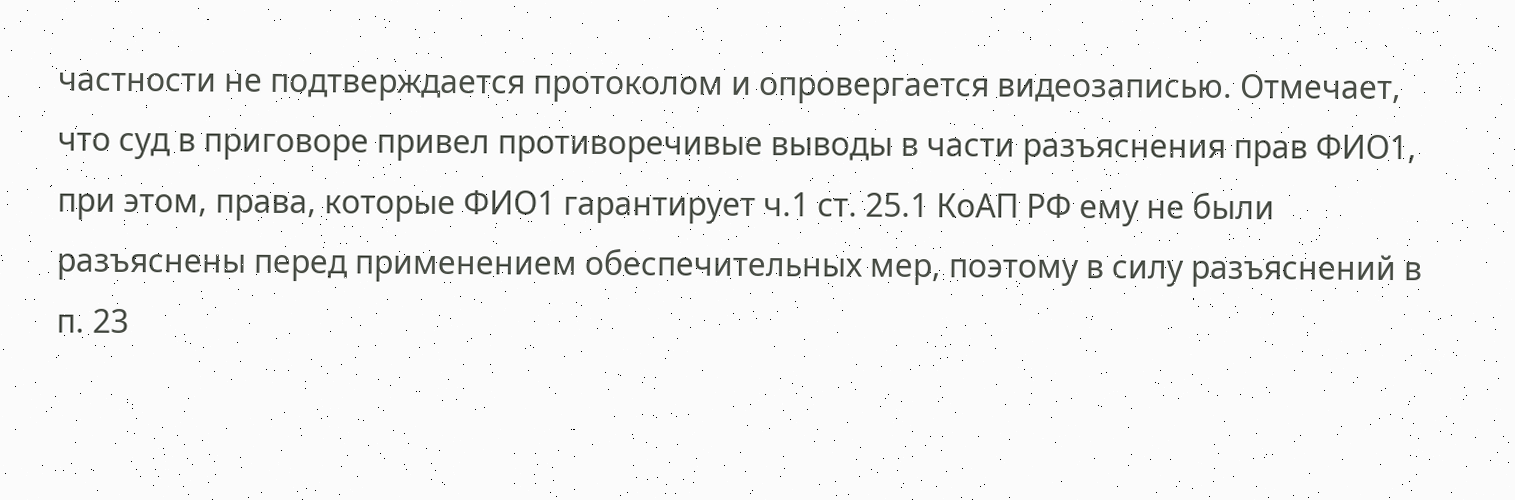частности не подтверждается протоколом и опровергается видеозаписью. Отмечает, что суд в приговоре привел противоречивые выводы в части разъяснения прав ФИО1, при этом, права, которые ФИО1 гарантирует ч.1 ст. 25.1 КоАП РФ ему не были разъяснены перед применением обеспечительных мер, поэтому в силу разъяснений в п. 23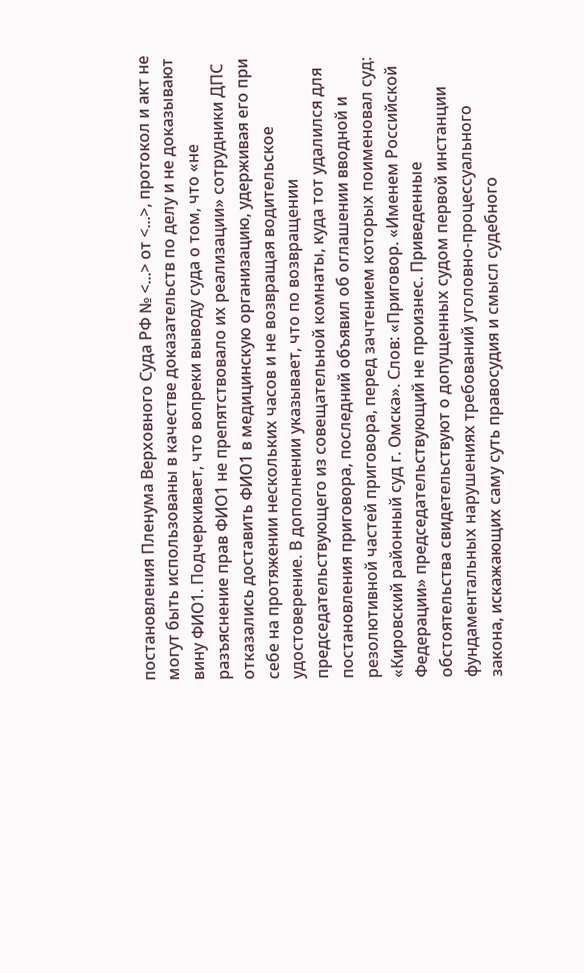постановления Пленума Верховного Суда РФ № <...> от <...>, протокол и акт не могут быть использованы в качестве доказательств по делу и не доказывают вину ФИО1. Подчеркивает, что вопреки выводу суда о том, что «не разъяснение прав ФИО1 не препятствовало их реализации» сотрудники ДПС отказались доставить ФИО1 в медицинскую организацию, удерживая его при себе на протяжении нескольких часов и не возвращая водительское удостоверение. В дополнении указывает, что по возвращении председательствующего из совещательной комнаты, куда тот удалился для постановления приговора, последний объявил об оглашении вводной и резолютивной частей приговора, перед зачтением которых поименовал суд: «Кировский районный суд г. Омска». Слов: «Приговор. «Именем Российской Федерации» председательствующий не произнес. Приведенные обстоятельства свидетельствуют о допущенных судом первой инстанции фундаментальных нарушениях требований уголовно-процессуального закона, искажающих саму суть правосудия и смысл судебного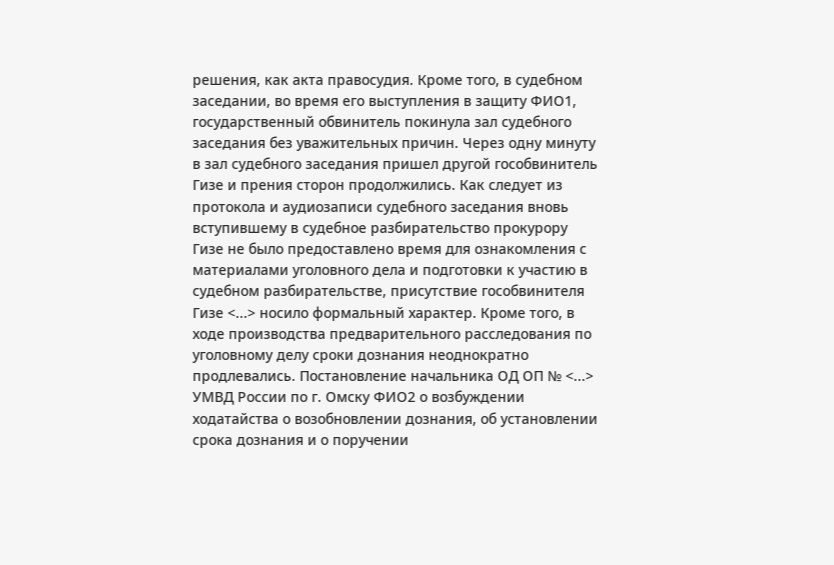решения, как акта правосудия. Кроме того, в судебном заседании, во время его выступления в защиту ФИО1, государственный обвинитель покинула зал судебного заседания без уважительных причин. Через одну минуту в зал судебного заседания пришел другой гособвинитель Гизе и прения сторон продолжились. Как следует из протокола и аудиозаписи судебного заседания вновь вступившему в судебное разбирательство прокурору Гизе не было предоставлено время для ознакомления с материалами уголовного дела и подготовки к участию в судебном разбирательстве, присутствие гособвинителя Гизе <...> носило формальный характер. Кроме того, в ходе производства предварительного расследования по уголовному делу сроки дознания неоднократно продлевались. Постановление начальника ОД ОП № <...> УМВД России по г. Омску ФИО2 о возбуждении ходатайства о возобновлении дознания, об установлении срока дознания и о поручении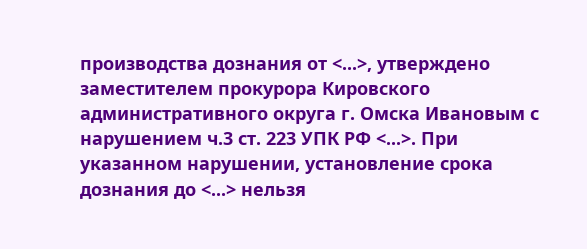производства дознания от <...>, утверждено заместителем прокурора Кировского административного округа г. Омска Ивановым с нарушением ч.3 ст. 223 УПК РФ <...>. При указанном нарушении, установление срока дознания до <...> нельзя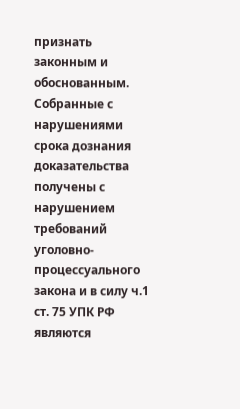признать законным и обоснованным. Собранные с нарушениями срока дознания доказательства получены с нарушением требований уголовно-процессуального закона и в силу ч.1 ст. 75 УПК РФ являются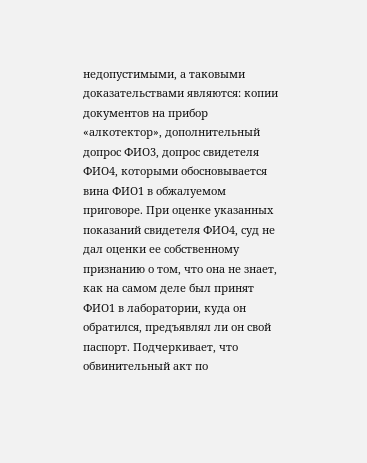недопустимыми, а таковыми доказательствами являются: копии документов на прибор «алкотектор», дополнительный допрос ФИО3, допрос свидетеля ФИО4, которыми обосновывается вина ФИО1 в обжалуемом приговоре. При оценке указанных показаний свидетеля ФИО4, суд не дал оценки ее собственному признанию о том, что она не знает, как на самом деле был принят ФИО1 в лаборатории, куда он обратился, предъявлял ли он свой паспорт. Подчеркивает, что обвинительный акт по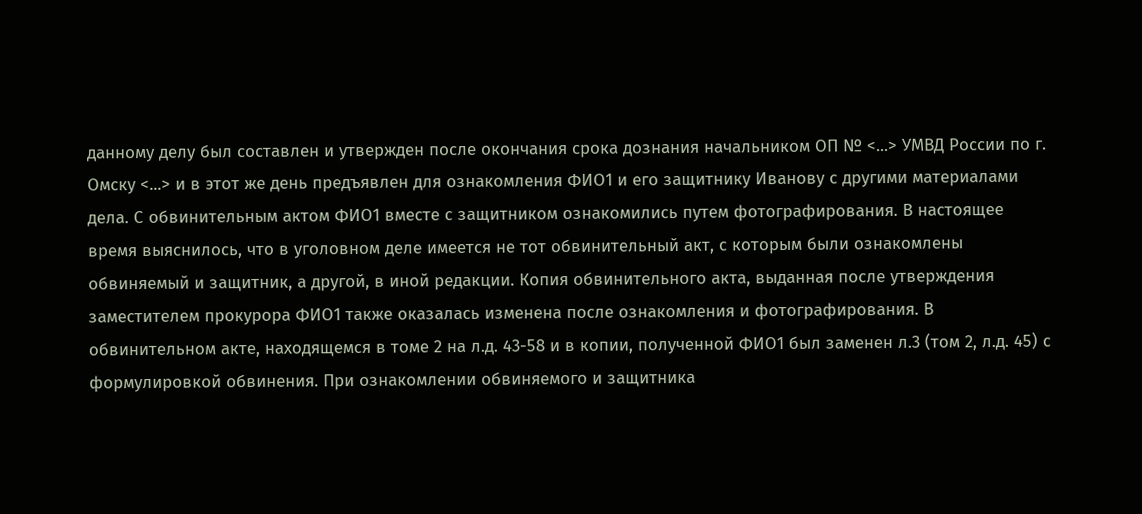данному делу был составлен и утвержден после окончания срока дознания начальником ОП № <...> УМВД России по г. Омску <...> и в этот же день предъявлен для ознакомления ФИО1 и его защитнику Иванову с другими материалами дела. С обвинительным актом ФИО1 вместе с защитником ознакомились путем фотографирования. В настоящее время выяснилось, что в уголовном деле имеется не тот обвинительный акт, с которым были ознакомлены обвиняемый и защитник, а другой, в иной редакции. Копия обвинительного акта, выданная после утверждения заместителем прокурора ФИО1 также оказалась изменена после ознакомления и фотографирования. В обвинительном акте, находящемся в томе 2 на л.д. 43-58 и в копии, полученной ФИО1 был заменен л.3 (том 2, л.д. 45) с формулировкой обвинения. При ознакомлении обвиняемого и защитника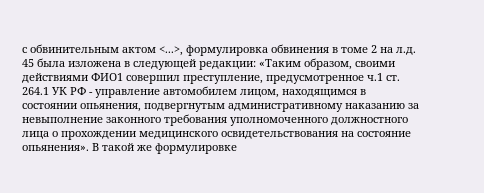с обвинительным актом <...>, формулировка обвинения в томе 2 на л.д. 45 была изложена в следующей редакции: «Таким образом, своими действиями ФИО1 совершил преступление, предусмотренное ч.1 ст. 264.1 УК РФ - управление автомобилем лицом, находящимся в состоянии опьянения, подвергнутым административному наказанию за невыполнение законного требования уполномоченного должностного лица о прохождении медицинского освидетельствования на состояние опьянения». В такой же формулировке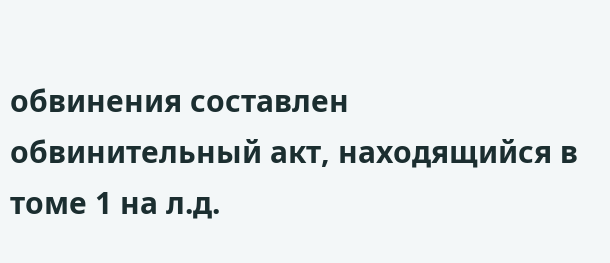обвинения составлен обвинительный акт, находящийся в томе 1 на л.д.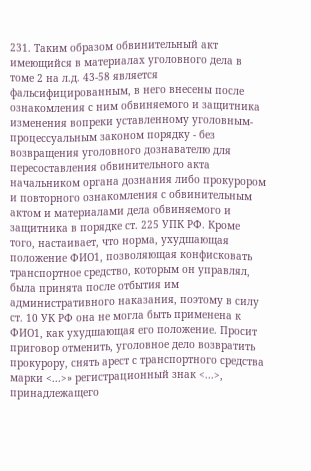231. Таким образом обвинительный акт имеющийся в материалах уголовного дела в томе 2 на л.д. 43-58 является фальсифицированным, в него внесены после ознакомления с ним обвиняемого и защитника изменения вопреки уставленному уголовным-процессуальным законом порядку - без возвращения уголовного дознавателю для пересоставления обвинительного акта начальником органа дознания либо прокурором и повторного ознакомления с обвинительным актом и материалами дела обвиняемого и защитника в порядке ст. 225 УПК РФ. Кроме того, настаивает, что норма, ухудшающая положение ФИО1, позволяющая конфисковать транспортное средство, которым он управлял, была принята после отбытия им административного наказания, поэтому в силу ст. 10 УК РФ она не могла быть применена к ФИО1, как ухудшающая его положение. Просит приговор отменить, уголовное дело возвратить прокурору, снять арест с транспортного средства марки <...>» регистрационный знак <...>, принадлежащего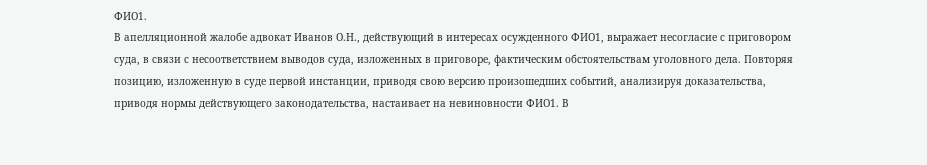ФИО1.
В апелляционной жалобе адвокат Иванов О.Н., действующий в интересах осужденного ФИО1, выражает несогласие с приговором суда, в связи с несоответствием выводов суда, изложенных в приговоре, фактическим обстоятельствам уголовного дела. Повторяя позицию, изложенную в суде первой инстанции, приводя свою версию произошедших событий, анализируя доказательства, приводя нормы действующего законодательства, настаивает на невиновности ФИО1. В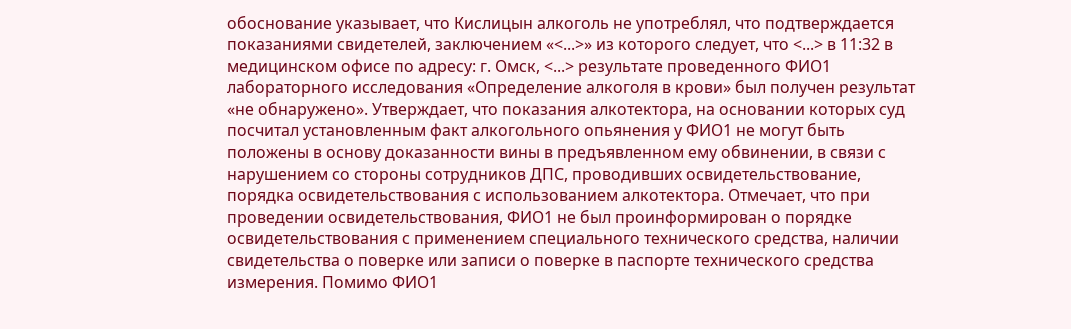обоснование указывает, что Кислицын алкоголь не употреблял, что подтверждается показаниями свидетелей, заключением «<...>» из которого следует, что <...> в 11:32 в медицинском офисе по адресу: г. Омск, <...> результате проведенного ФИО1 лабораторного исследования «Определение алкоголя в крови» был получен результат «не обнаружено». Утверждает, что показания алкотектора, на основании которых суд посчитал установленным факт алкогольного опьянения у ФИО1 не могут быть положены в основу доказанности вины в предъявленном ему обвинении, в связи с нарушением со стороны сотрудников ДПС, проводивших освидетельствование, порядка освидетельствования с использованием алкотектора. Отмечает, что при проведении освидетельствования, ФИО1 не был проинформирован о порядке освидетельствования с применением специального технического средства, наличии свидетельства о поверке или записи о поверке в паспорте технического средства измерения. Помимо ФИО1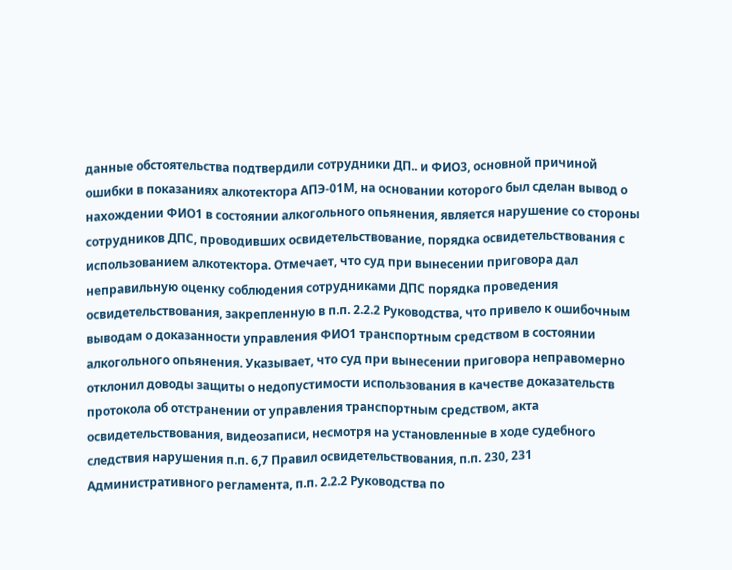данные обстоятельства подтвердили сотрудники ДП.. и ФИО3, основной причиной ошибки в показаниях алкотектора АПЭ-01М, на основании которого был сделан вывод о нахождении ФИО1 в состоянии алкогольного опьянения, является нарушение со стороны сотрудников ДПС, проводивших освидетельствование, порядка освидетельствования с использованием алкотектора. Отмечает, что суд при вынесении приговора дал неправильную оценку соблюдения сотрудниками ДПС порядка проведения освидетельствования, закрепленную в п.п. 2.2.2 Руководства, что привело к ошибочным выводам о доказанности управления ФИО1 транспортным средством в состоянии алкогольного опьянения. Указывает, что суд при вынесении приговора неправомерно отклонил доводы защиты о недопустимости использования в качестве доказательств протокола об отстранении от управления транспортным средством, акта освидетельствования, видеозаписи, несмотря на установленные в ходе судебного следствия нарушения п.п. 6,7 Правил освидетельствования, п.п. 230, 231 Административного регламента, п.п. 2.2.2 Руководства по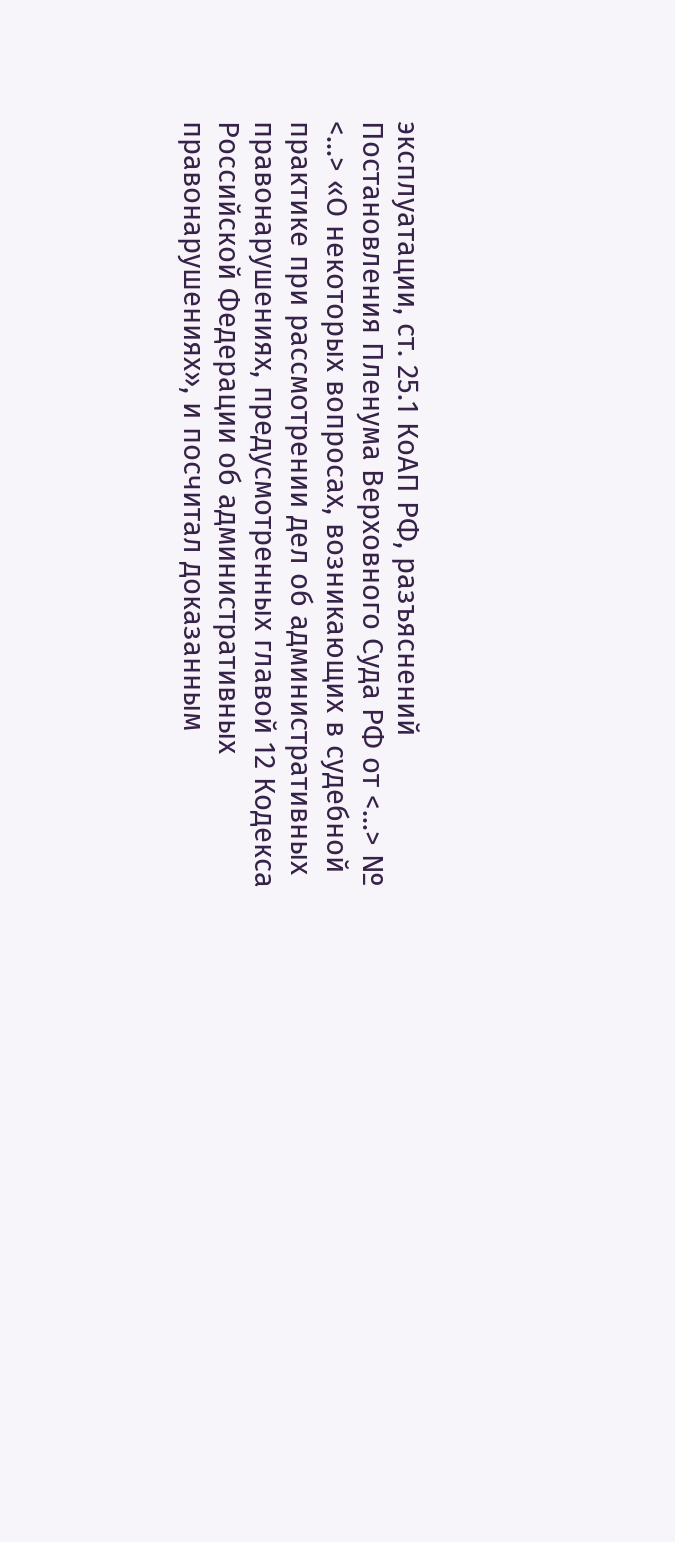эксплуатации, ст. 25.1 КоАП РФ, разъяснений Постановления Пленума Верховного Суда РФ от <...> № <...> «О некоторых вопросах, возникающих в судебной практике при рассмотрении дел об административных правонарушениях, предусмотренных главой 12 Кодекса Российской Федерации об административных правонарушениях», и посчитал доказанным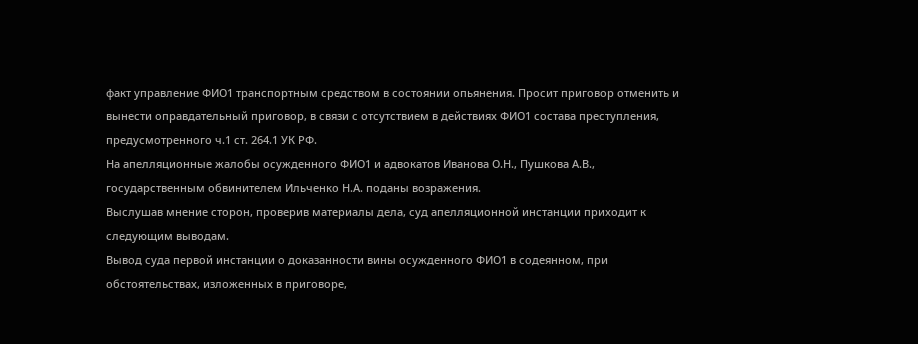факт управление ФИО1 транспортным средством в состоянии опьянения. Просит приговор отменить и вынести оправдательный приговор, в связи с отсутствием в действиях ФИО1 состава преступления, предусмотренного ч.1 ст. 264.1 УК РФ.
На апелляционные жалобы осужденного ФИО1 и адвокатов Иванова О.Н., Пушкова А.В., государственным обвинителем Ильченко Н.А. поданы возражения.
Выслушав мнение сторон, проверив материалы дела, суд апелляционной инстанции приходит к следующим выводам.
Вывод суда первой инстанции о доказанности вины осужденного ФИО1 в содеянном, при обстоятельствах, изложенных в приговоре,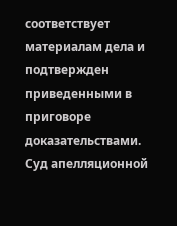соответствует материалам дела и подтвержден приведенными в приговоре доказательствами.
Суд апелляционной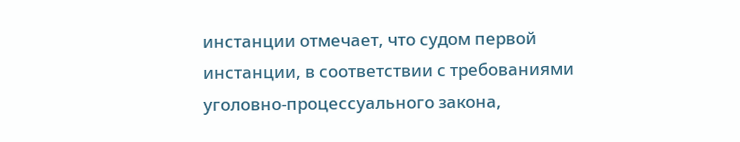инстанции отмечает, что судом первой инстанции, в соответствии с требованиями уголовно-процессуального закона,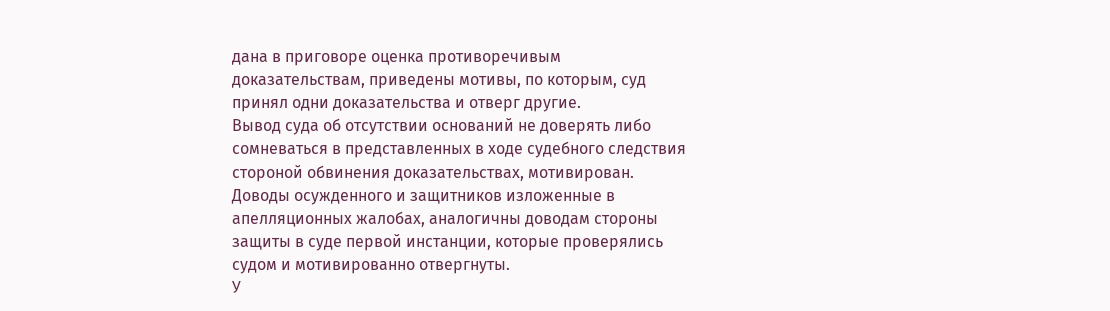дана в приговоре оценка противоречивым доказательствам, приведены мотивы, по которым, суд принял одни доказательства и отверг другие.
Вывод суда об отсутствии оснований не доверять либо сомневаться в представленных в ходе судебного следствия стороной обвинения доказательствах, мотивирован.
Доводы осужденного и защитников изложенные в апелляционных жалобах, аналогичны доводам стороны защиты в суде первой инстанции, которые проверялись судом и мотивированно отвергнуты.
У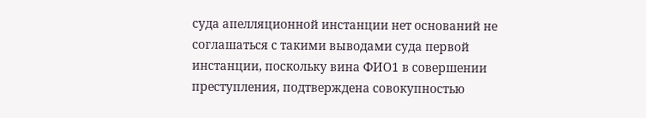суда апелляционной инстанции нет оснований не соглашаться с такими выводами суда первой инстанции, поскольку вина ФИО1 в совершении преступления, подтверждена совокупностью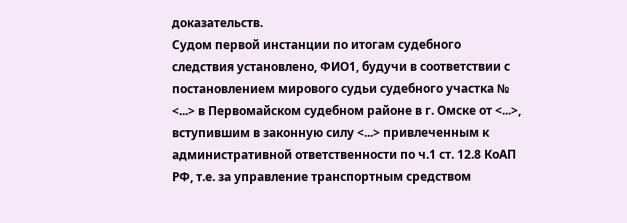доказательств.
Судом первой инстанции по итогам судебного следствия установлено, ФИО1, будучи в соответствии с постановлением мирового судьи судебного участка № <...> в Первомайском судебном районе в г. Омске от <...>, вступившим в законную силу <...> привлеченным к административной ответственности по ч.1 ст. 12.8 КоАП РФ, т.е. за управление транспортным средством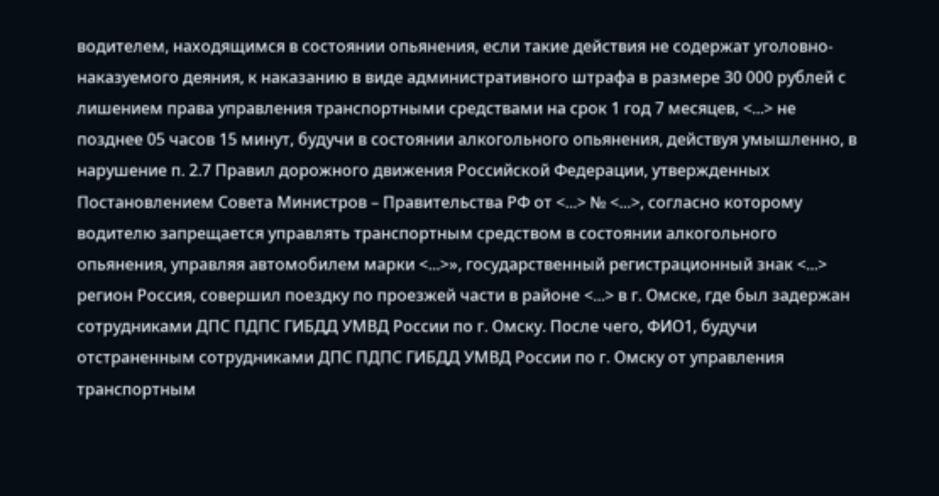водителем, находящимся в состоянии опьянения, если такие действия не содержат уголовно-наказуемого деяния, к наказанию в виде административного штрафа в размере 30 000 рублей с лишением права управления транспортными средствами на срок 1 год 7 месяцев, <...> не позднее 05 часов 15 минут, будучи в состоянии алкогольного опьянения, действуя умышленно, в нарушение п. 2.7 Правил дорожного движения Российской Федерации, утвержденных Постановлением Совета Министров – Правительства РФ от <...> № <...>, согласно которому водителю запрещается управлять транспортным средством в состоянии алкогольного опьянения, управляя автомобилем марки <...>», государственный регистрационный знак <...> регион Россия, совершил поездку по проезжей части в районе <...> в г. Омске, где был задержан сотрудниками ДПС ПДПС ГИБДД УМВД России по г. Омску. После чего, ФИО1, будучи отстраненным сотрудниками ДПС ПДПС ГИБДД УМВД России по г. Омску от управления транспортным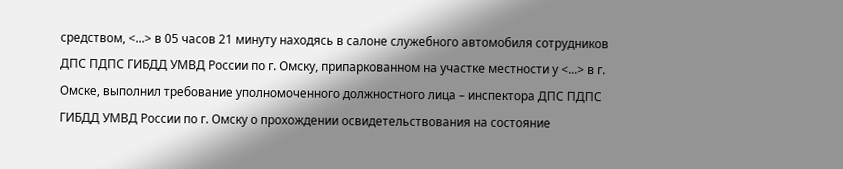средством, <...> в 05 часов 21 минуту находясь в салоне служебного автомобиля сотрудников ДПС ПДПС ГИБДД УМВД России по г. Омску, припаркованном на участке местности у <...> в г. Омске, выполнил требование уполномоченного должностного лица – инспектора ДПС ПДПС ГИБДД УМВД России по г. Омску о прохождении освидетельствования на состояние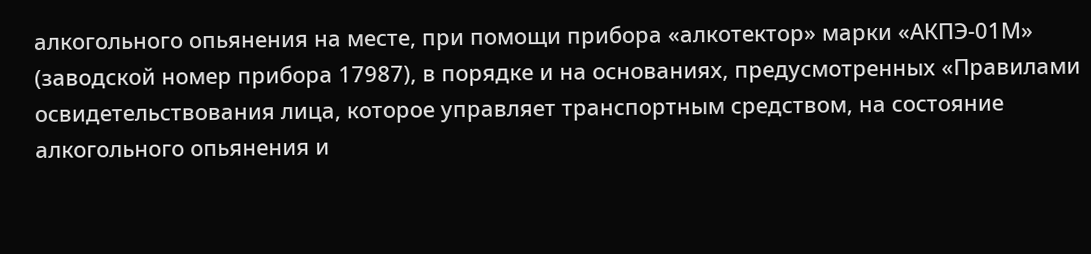алкогольного опьянения на месте, при помощи прибора «алкотектор» марки «АКПЭ-01М» (заводской номер прибора 17987), в порядке и на основаниях, предусмотренных «Правилами освидетельствования лица, которое управляет транспортным средством, на состояние алкогольного опьянения и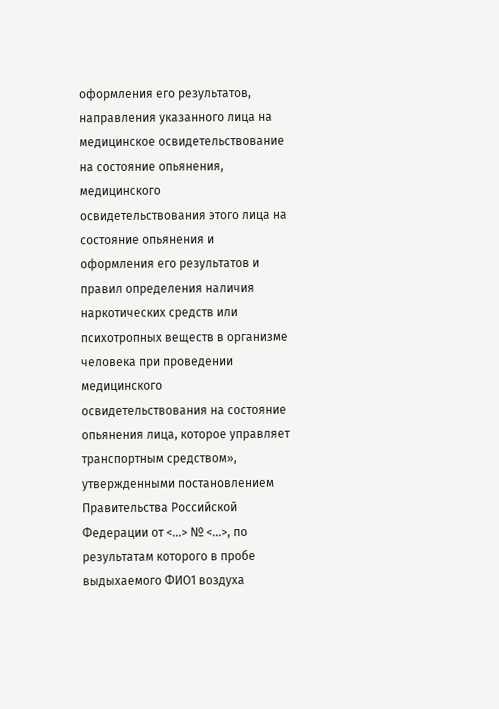оформления его результатов, направления указанного лица на медицинское освидетельствование на состояние опьянения, медицинского освидетельствования этого лица на состояние опьянения и оформления его результатов и правил определения наличия наркотических средств или психотропных веществ в организме человека при проведении медицинского освидетельствования на состояние опьянения лица, которое управляет транспортным средством», утвержденными постановлением Правительства Российской Федерации от <...> № <...>, по результатам которого в пробе выдыхаемого ФИО1 воздуха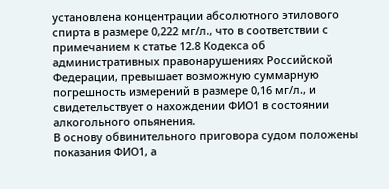установлена концентрации абсолютного этилового спирта в размере 0,222 мг/л., что в соответствии с примечанием к статье 12.8 Кодекса об административных правонарушениях Российской Федерации, превышает возможную суммарную погрешность измерений в размере 0,16 мг/л., и свидетельствует о нахождении ФИО1 в состоянии алкогольного опьянения.
В основу обвинительного приговора судом положены показания ФИО1, а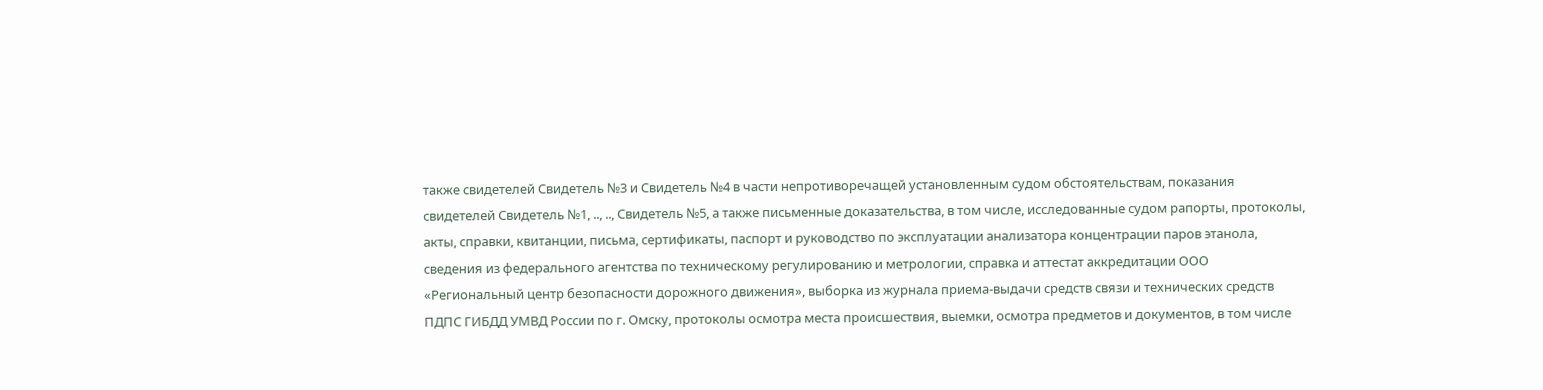также свидетелей Свидетель №3 и Свидетель №4 в части непротиворечащей установленным судом обстоятельствам, показания свидетелей Свидетель №1, .., .., Свидетель №5, а также письменные доказательства, в том числе, исследованные судом рапорты, протоколы, акты, справки, квитанции, письма, сертификаты, паспорт и руководство по эксплуатации анализатора концентрации паров этанола, сведения из федерального агентства по техническому регулированию и метрологии, справка и аттестат аккредитации ООО «Региональный центр безопасности дорожного движения», выборка из журнала приема-выдачи средств связи и технических средств ПДПС ГИБДД УМВД России по г. Омску, протоколы осмотра места происшествия, выемки, осмотра предметов и документов, в том числе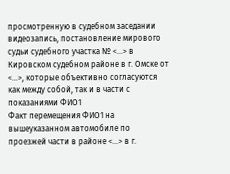просмотренную в судебном заседании видеозапись, постановление мирового судьи судебного участка № <...> в Кировском судебном районе в г. Омске от <...>, которые объективно согласуются как между собой, так и в части с показаниями ФИО1
Факт перемещения ФИО1 на вышеуказанном автомобиле по проезжей части в районе <...> в г.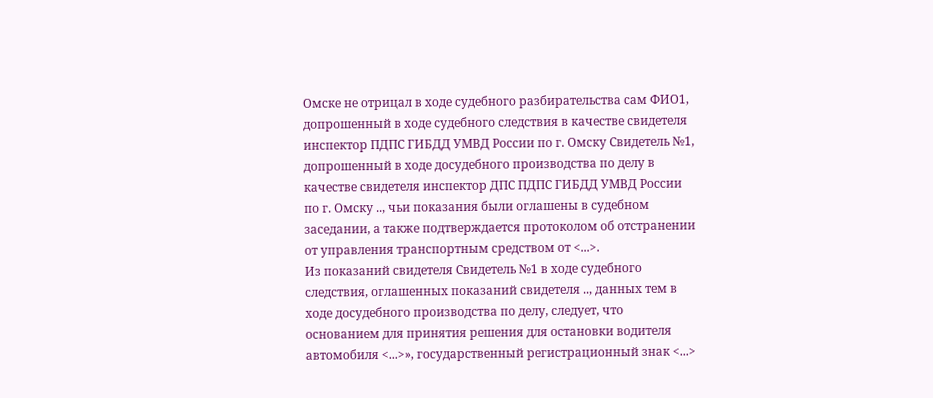Омске не отрицал в ходе судебного разбирательства сам ФИО1, допрошенный в ходе судебного следствия в качестве свидетеля инспектор ПДПС ГИБДД УМВД России по г. Омску Свидетель №1, допрошенный в ходе досудебного производства по делу в качестве свидетеля инспектор ДПС ПДПС ГИБДД УМВД России по г. Омску .., чьи показания были оглашены в судебном заседании, а также подтверждается протоколом об отстранении от управления транспортным средством от <...>.
Из показаний свидетеля Свидетель №1 в ходе судебного следствия, оглашенных показаний свидетеля .., данных тем в ходе досудебного производства по делу, следует, что основанием для принятия решения для остановки водителя автомобиля <...>», государственный регистрационный знак <...>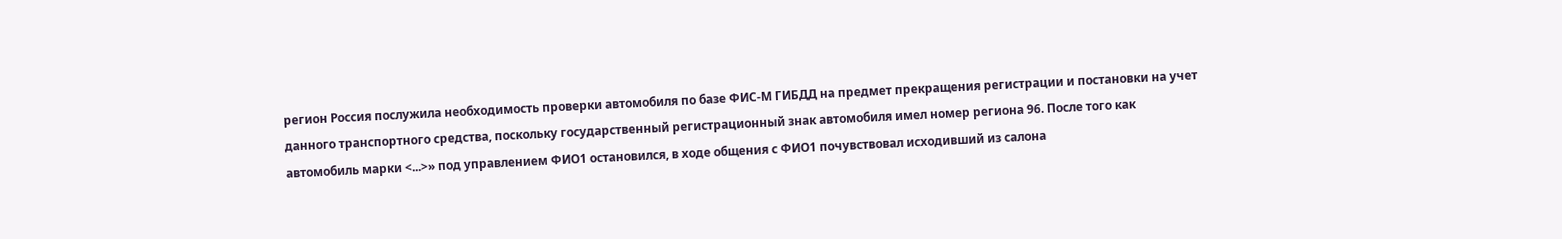регион Россия послужила необходимость проверки автомобиля по базе ФИС-М ГИБДД на предмет прекращения регистрации и постановки на учет данного транспортного средства, поскольку государственный регистрационный знак автомобиля имел номер региона 96. После того как автомобиль марки <...>» под управлением ФИО1 остановился, в ходе общения с ФИО1 почувствовал исходивший из салона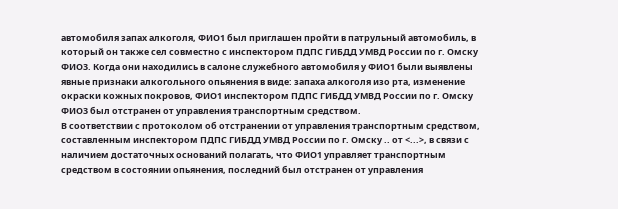автомобиля запах алкоголя, ФИО1 был приглашен пройти в патрульный автомобиль, в который он также сел совместно с инспектором ПДПС ГИБДД УМВД России по г. Омску ФИО3. Когда они находились в салоне служебного автомобиля у ФИО1 были выявлены явные признаки алкогольного опьянения в виде: запаха алкоголя изо рта, изменение окраски кожных покровов, ФИО1 инспектором ПДПС ГИБДД УМВД России по г. Омску ФИО3 был отстранен от управления транспортным средством.
В соответствии с протоколом об отстранении от управления транспортным средством, составленным инспектором ПДПС ГИБДД УМВД России по г. Омску .. от <...>, в связи с наличием достаточных оснований полагать, что ФИО1 управляет транспортным средством в состоянии опьянения, последний был отстранен от управления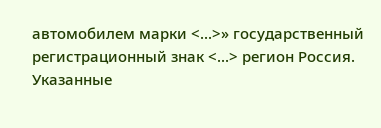автомобилем марки <...>» государственный регистрационный знак <...> регион Россия.
Указанные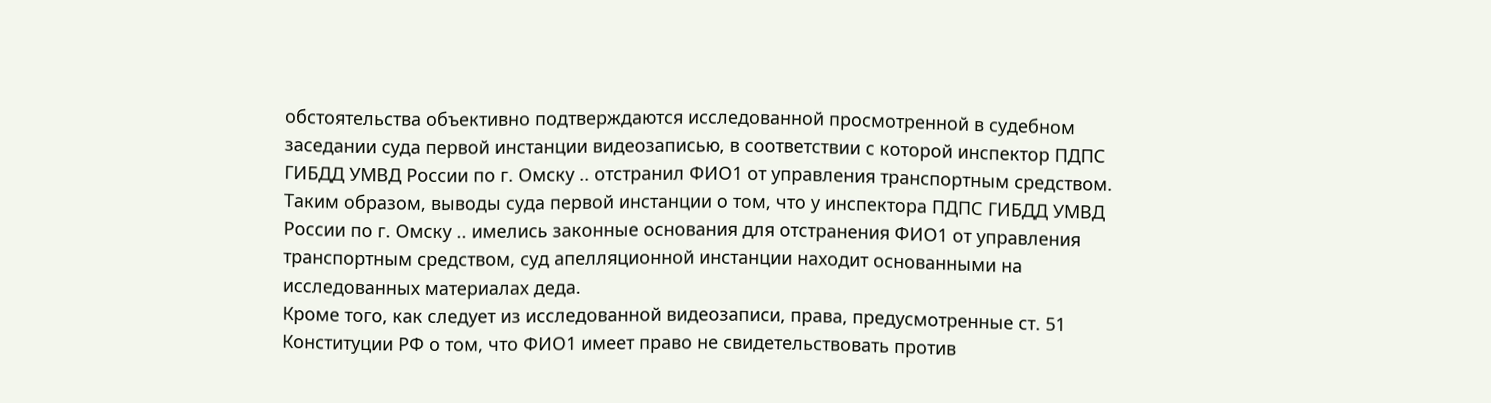обстоятельства объективно подтверждаются исследованной просмотренной в судебном заседании суда первой инстанции видеозаписью, в соответствии с которой инспектор ПДПС ГИБДД УМВД России по г. Омску .. отстранил ФИО1 от управления транспортным средством.
Таким образом, выводы суда первой инстанции о том, что у инспектора ПДПС ГИБДД УМВД России по г. Омску .. имелись законные основания для отстранения ФИО1 от управления транспортным средством, суд апелляционной инстанции находит основанными на исследованных материалах деда.
Кроме того, как следует из исследованной видеозаписи, права, предусмотренные ст. 51 Конституции РФ о том, что ФИО1 имеет право не свидетельствовать против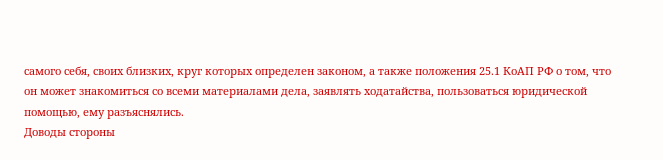самого себя, своих близких, круг которых определен законом, а также положения 25.1 КоАП РФ о том, что он может знакомиться со всеми материалами дела, заявлять ходатайства, пользоваться юридической помощью, ему разъяснялись.
Доводы стороны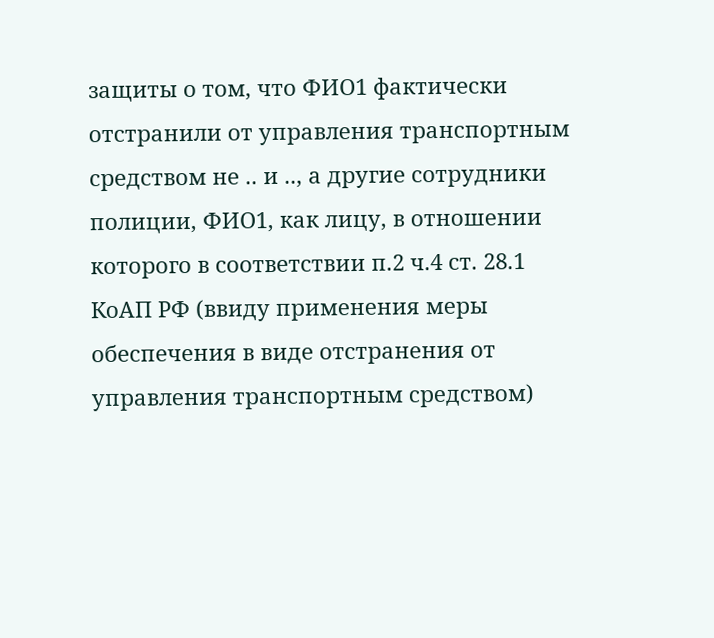защиты о том, что ФИО1 фактически отстранили от управления транспортным средством не .. и .., а другие сотрудники полиции, ФИО1, как лицу, в отношении которого в соответствии п.2 ч.4 ст. 28.1 КоАП РФ (ввиду применения меры обеспечения в виде отстранения от управления транспортным средством)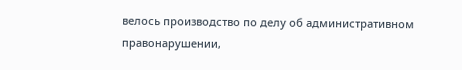велось производство по делу об административном правонарушении,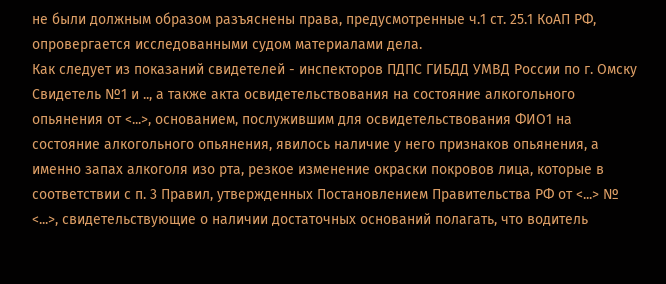не были должным образом разъяснены права, предусмотренные ч.1 ст. 25.1 КоАП РФ, опровергается исследованными судом материалами дела.
Как следует из показаний свидетелей - инспекторов ПДПС ГИБДД УМВД России по г. Омску Свидетель №1 и .., а также акта освидетельствования на состояние алкогольного опьянения от <...>, основанием, послужившим для освидетельствования ФИО1 на состояние алкогольного опьянения, явилось наличие у него признаков опьянения, а именно запах алкоголя изо рта, резкое изменение окраски покровов лица, которые в соответствии с п. 3 Правил, утвержденных Постановлением Правительства РФ от <...> № <...>, свидетельствующие о наличии достаточных оснований полагать, что водитель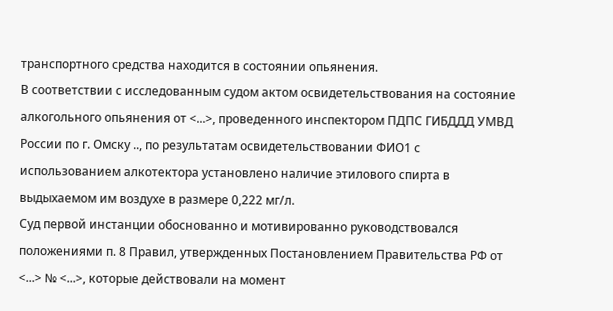транспортного средства находится в состоянии опьянения.
В соответствии с исследованным судом актом освидетельствования на состояние алкогольного опьянения от <...>, проведенного инспектором ПДПС ГИБДДД УМВД России по г. Омску .., по результатам освидетельствовании ФИО1 с использованием алкотектора установлено наличие этилового спирта в выдыхаемом им воздухе в размере 0,222 мг/л.
Суд первой инстанции обоснованно и мотивированно руководствовался положениями п. 8 Правил, утвержденных Постановлением Правительства РФ от <...> № <...>, которые действовали на момент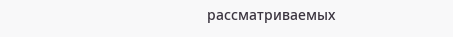рассматриваемых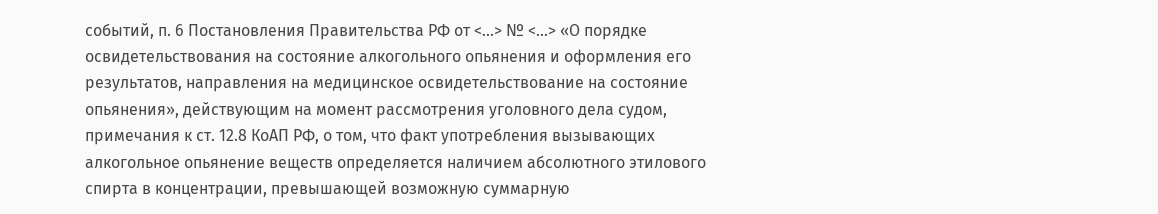событий, п. 6 Постановления Правительства РФ от <...> № <...> «О порядке освидетельствования на состояние алкогольного опьянения и оформления его результатов, направления на медицинское освидетельствование на состояние опьянения», действующим на момент рассмотрения уголовного дела судом, примечания к ст. 12.8 КоАП РФ, о том, что факт употребления вызывающих алкогольное опьянение веществ определяется наличием абсолютного этилового спирта в концентрации, превышающей возможную суммарную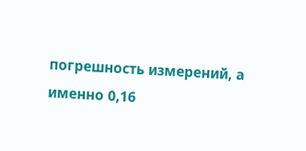погрешность измерений, а именно 0,16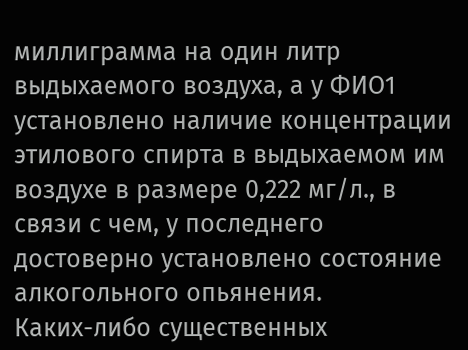миллиграмма на один литр выдыхаемого воздуха, а у ФИО1 установлено наличие концентрации этилового спирта в выдыхаемом им воздухе в размере 0,222 мг/л., в связи с чем, у последнего достоверно установлено состояние алкогольного опьянения.
Каких-либо существенных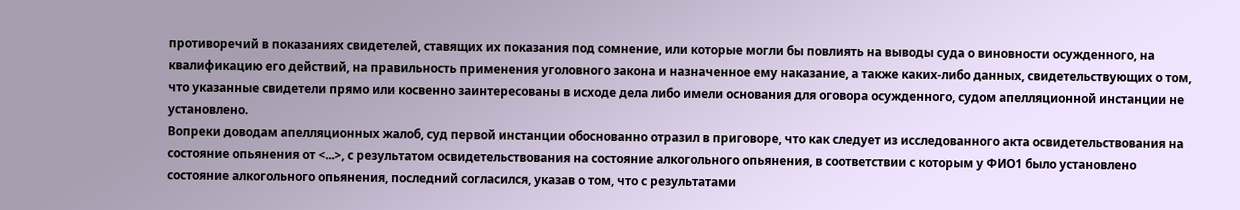противоречий в показаниях свидетелей, ставящих их показания под сомнение, или которые могли бы повлиять на выводы суда о виновности осужденного, на квалификацию его действий, на правильность применения уголовного закона и назначенное ему наказание, а также каких-либо данных, свидетельствующих о том, что указанные свидетели прямо или косвенно заинтересованы в исходе дела либо имели основания для оговора осужденного, судом апелляционной инстанции не установлено.
Вопреки доводам апелляционных жалоб, суд первой инстанции обоснованно отразил в приговоре, что как следует из исследованного акта освидетельствования на состояние опьянения от <...>, с результатом освидетельствования на состояние алкогольного опьянения, в соответствии с которым у ФИО1 было установлено состояние алкогольного опьянения, последний согласился, указав о том, что с результатами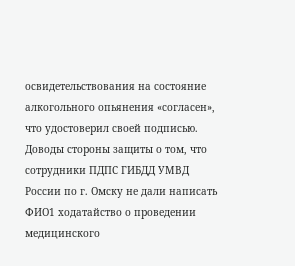освидетельствования на состояние алкогольного опьянения «согласен», что удостоверил своей подписью.
Доводы стороны защиты о том, что сотрудники ПДПС ГИБДД УМВД России по г. Омску не дали написать ФИО1 ходатайство о проведении медицинского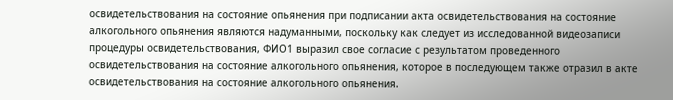освидетельствования на состояние опьянения при подписании акта освидетельствования на состояние алкогольного опьянения являются надуманными, поскольку как следует из исследованной видеозаписи процедуры освидетельствования, ФИО1 выразил свое согласие с результатом проведенного освидетельствования на состояние алкогольного опьянения, которое в последующем также отразил в акте освидетельствования на состояние алкогольного опьянения.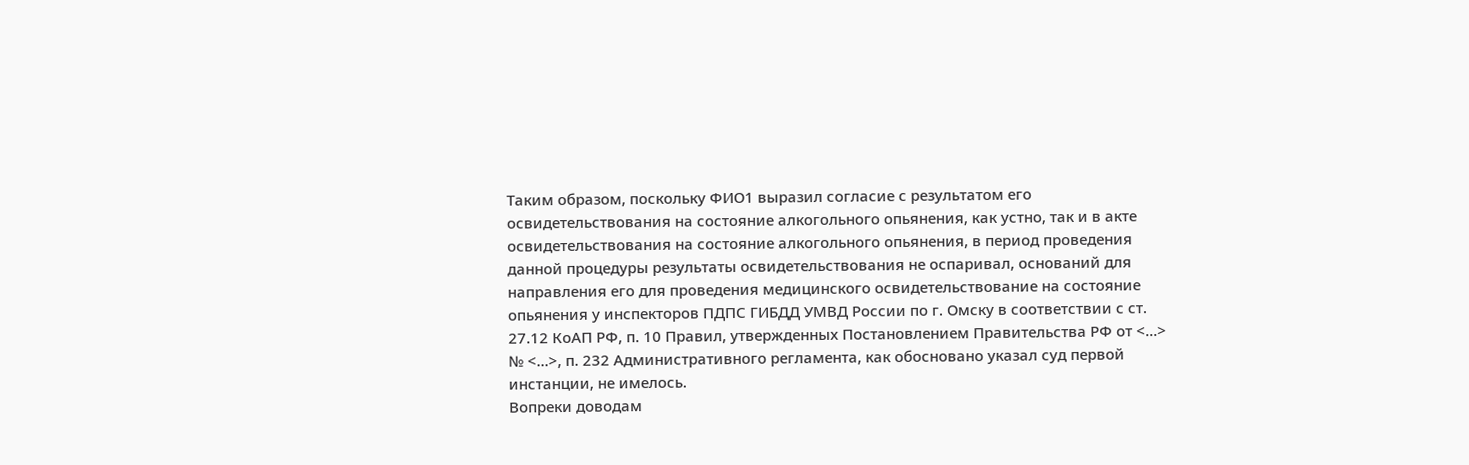Таким образом, поскольку ФИО1 выразил согласие с результатом его освидетельствования на состояние алкогольного опьянения, как устно, так и в акте освидетельствования на состояние алкогольного опьянения, в период проведения данной процедуры результаты освидетельствования не оспаривал, оснований для направления его для проведения медицинского освидетельствование на состояние опьянения у инспекторов ПДПС ГИБДД УМВД России по г. Омску в соответствии с ст. 27.12 КоАП РФ, п. 10 Правил, утвержденных Постановлением Правительства РФ от <...> № <...>, п. 232 Административного регламента, как обосновано указал суд первой инстанции, не имелось.
Вопреки доводам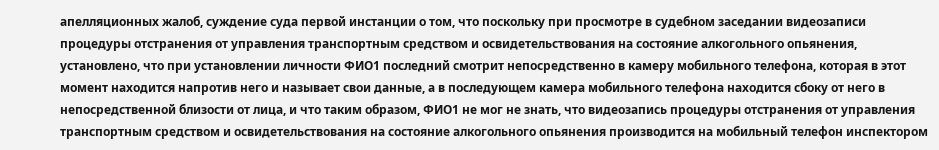апелляционных жалоб, суждение суда первой инстанции о том, что поскольку при просмотре в судебном заседании видеозаписи процедуры отстранения от управления транспортным средством и освидетельствования на состояние алкогольного опьянения, установлено, что при установлении личности ФИО1 последний смотрит непосредственно в камеру мобильного телефона, которая в этот момент находится напротив него и называет свои данные, а в последующем камера мобильного телефона находится сбоку от него в непосредственной близости от лица, и что таким образом, ФИО1 не мог не знать, что видеозапись процедуры отстранения от управления транспортным средством и освидетельствования на состояние алкогольного опьянения производится на мобильный телефон инспектором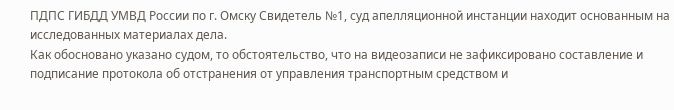ПДПС ГИБДД УМВД России по г. Омску Свидетель №1, суд апелляционной инстанции находит основанным на исследованных материалах дела.
Как обосновано указано судом, то обстоятельство, что на видеозаписи не зафиксировано составление и подписание протокола об отстранения от управления транспортным средством и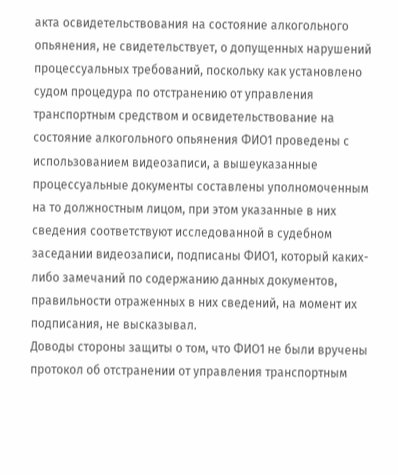акта освидетельствования на состояние алкогольного опьянения, не свидетельствует, о допущенных нарушений процессуальных требований, поскольку как установлено судом процедура по отстранению от управления транспортным средством и освидетельствование на состояние алкогольного опьянения ФИО1 проведены с использованием видеозаписи, а вышеуказанные процессуальные документы составлены уполномоченным на то должностным лицом, при этом указанные в них сведения соответствуют исследованной в судебном заседании видеозаписи, подписаны ФИО1, который каких-либо замечаний по содержанию данных документов, правильности отраженных в них сведений, на момент их подписания, не высказывал.
Доводы стороны защиты о том, что ФИО1 не были вручены протокол об отстранении от управления транспортным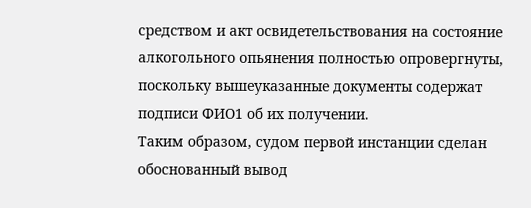средством и акт освидетельствования на состояние алкогольного опьянения полностью опровергнуты, поскольку вышеуказанные документы содержат подписи ФИО1 об их получении.
Таким образом, судом первой инстанции сделан обоснованный вывод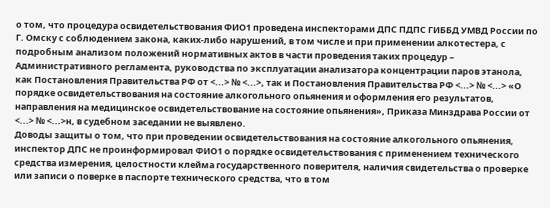о том, что процедура освидетельствования ФИО1 проведена инспекторами ДПС ПДПС ГИББД УМВД России по Г. Омску с соблюдением закона, каких-либо нарушений, в том числе и при применении алкотестера, с подробным анализом положений нормативных актов в части проведения таких процедур – Административного регламента, руководства по эксплуатации анализатора концентрации паров этанола, как Постановления Правительства РФ от <...> № <...>, так и Постановления Правительства РФ <...> № <...> «О порядке освидетельствования на состояние алкогольного опьянения и оформления его результатов, направления на медицинское освидетельствование на состояние опьянения», Приказа Минздрава России от <...> № <...>н, в судебном заседании не выявлено.
Доводы защиты о том, что при проведении освидетельствования на состояние алкогольного опьянения, инспектор ДПС не проинформировал ФИО1 о порядке освидетельствования с применением технического средства измерения, целостности клейма государственного поверителя, наличия свидетельства о проверке или записи о поверке в паспорте технического средства, что в том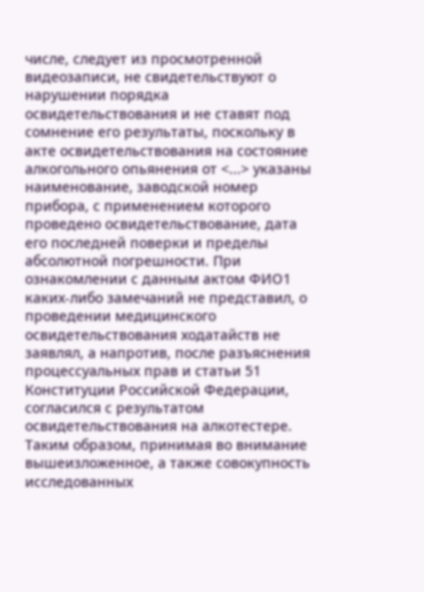числе, следует из просмотренной видеозаписи, не свидетельствуют о нарушении порядка освидетельствования и не ставят под сомнение его результаты, поскольку в акте освидетельствования на состояние алкогольного опьянения от <...> указаны наименование, заводской номер прибора, с применением которого проведено освидетельствование, дата его последней поверки и пределы абсолютной погрешности. При ознакомлении с данным актом ФИО1 каких-либо замечаний не представил, о проведении медицинского освидетельствования ходатайств не заявлял, а напротив, после разъяснения процессуальных прав и статьи 51 Конституции Российской Федерации, согласился с результатом освидетельствования на алкотестере.
Таким образом, принимая во внимание вышеизложенное, а также совокупность исследованных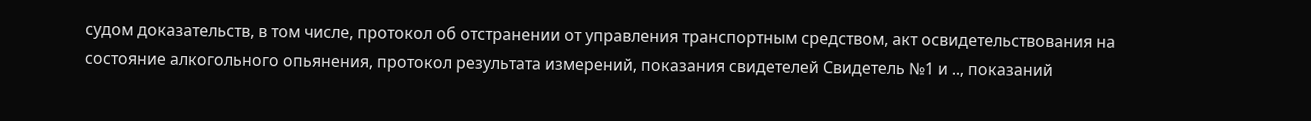судом доказательств, в том числе, протокол об отстранении от управления транспортным средством, акт освидетельствования на состояние алкогольного опьянения, протокол результата измерений, показания свидетелей Свидетель №1 и .., показаний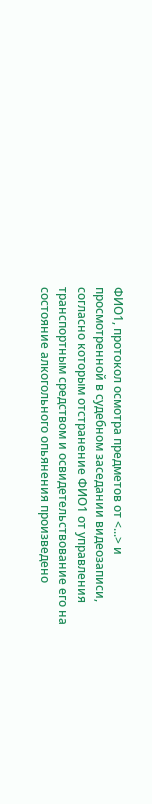ФИО1, протокол осмотра предметов от <...> и просмотренной в судебном заседании видеозаписи, согласно которым отстранение ФИО1 от управления транспортным средством и освидетельствование его на состояние алкогольного опьянения произведено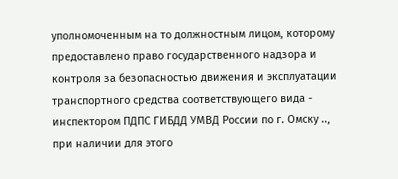уполномоченным на то должностным лицом, которому предоставлено право государственного надзора и контроля за безопасностью движения и эксплуатации транспортного средства соответствующего вида - инспектором ПДПС ГИБДД УМВД России по г. Омску .., при наличии для этого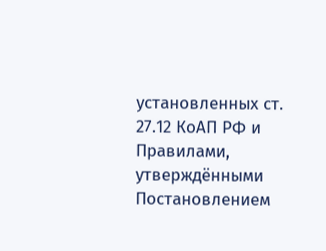установленных ст. 27.12 КоАП РФ и Правилами, утверждёнными Постановлением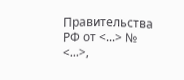Правительства РФ от <...> № <...>,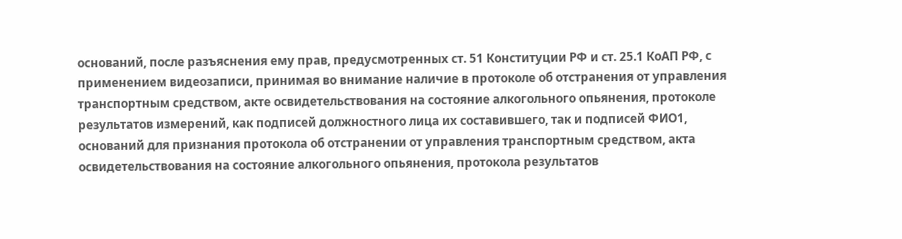оснований, после разъяснения ему прав, предусмотренных ст. 51 Конституции РФ и ст. 25.1 КоАП РФ, с применением видеозаписи, принимая во внимание наличие в протоколе об отстранения от управления транспортным средством, акте освидетельствования на состояние алкогольного опьянения, протоколе результатов измерений, как подписей должностного лица их составившего, так и подписей ФИО1, оснований для признания протокола об отстранении от управления транспортным средством, акта освидетельствования на состояние алкогольного опьянения, протокола результатов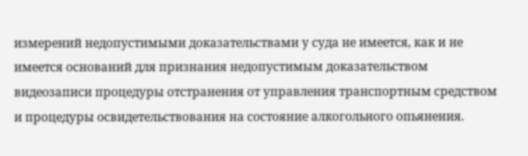измерений недопустимыми доказательствами у суда не имеется, как и не имеется оснований для признания недопустимым доказательством видеозаписи процедуры отстранения от управления транспортным средством и процедуры освидетельствования на состояние алкогольного опьянения.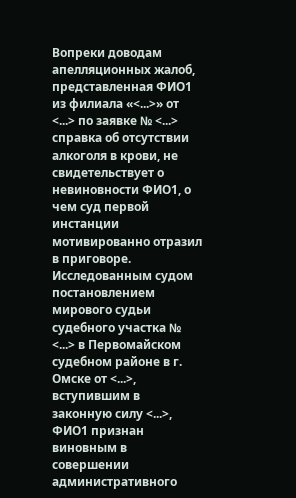Вопреки доводам апелляционных жалоб, представленная ФИО1 из филиала «<...>» от <...> по заявке № <...> справка об отсутствии алкоголя в крови, не свидетельствует о невиновности ФИО1, о чем суд первой инстанции мотивированно отразил в приговоре.
Исследованным судом постановлением мирового судьи судебного участка № <...> в Первомайском судебном районе в г. Омске от <...>, вступившим в законную силу <...>, ФИО1 признан виновным в совершении административного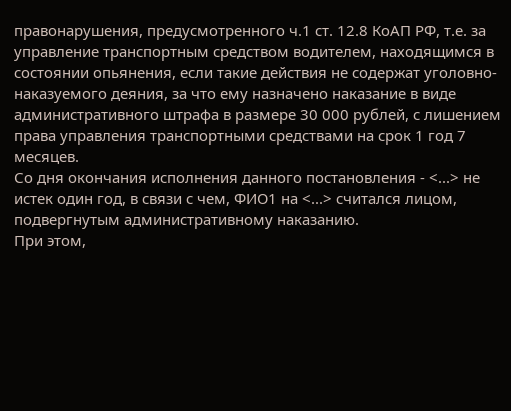правонарушения, предусмотренного ч.1 ст. 12.8 КоАП РФ, т.е. за управление транспортным средством водителем, находящимся в состоянии опьянения, если такие действия не содержат уголовно-наказуемого деяния, за что ему назначено наказание в виде административного штрафа в размере 30 000 рублей, с лишением права управления транспортными средствами на срок 1 год 7 месяцев.
Со дня окончания исполнения данного постановления - <...> не истек один год, в связи с чем, ФИО1 на <...> считался лицом, подвергнутым административному наказанию.
При этом,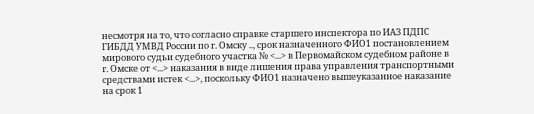несмотря на то, что согласно справке старшего инспектора по ИАЗ ПДПС ГИБДД УМВД России по г. Омску .., срок назначенного ФИО1 постановлением мирового судьи судебного участка № <...> в Первомайском судебном районе в г. Омске от <...> наказания в виде лишения права управления транспортными средствами истек <...>, поскольку ФИО1 назначено вышеуказанное наказание на срок 1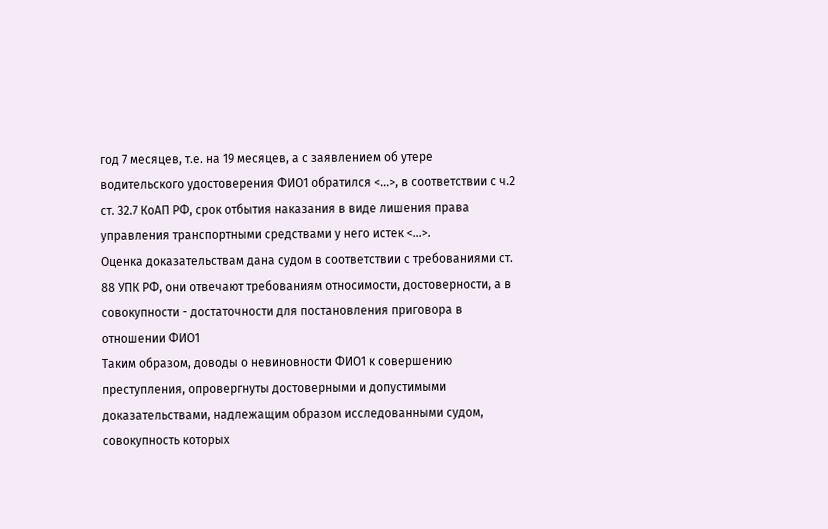год 7 месяцев, т.е. на 19 месяцев, а с заявлением об утере водительского удостоверения ФИО1 обратился <...>, в соответствии с ч.2 ст. 32.7 КоАП РФ, срок отбытия наказания в виде лишения права управления транспортными средствами у него истек <...>.
Оценка доказательствам дана судом в соответствии с требованиями ст. 88 УПК РФ, они отвечают требованиям относимости, достоверности, а в совокупности - достаточности для постановления приговора в отношении ФИО1
Таким образом, доводы о невиновности ФИО1 к совершению преступления, опровергнуты достоверными и допустимыми доказательствами, надлежащим образом исследованными судом, совокупность которых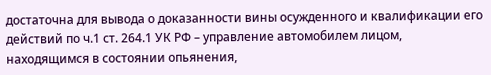достаточна для вывода о доказанности вины осужденного и квалификации его действий по ч.1 ст. 264.1 УК РФ – управление автомобилем лицом, находящимся в состоянии опьянения,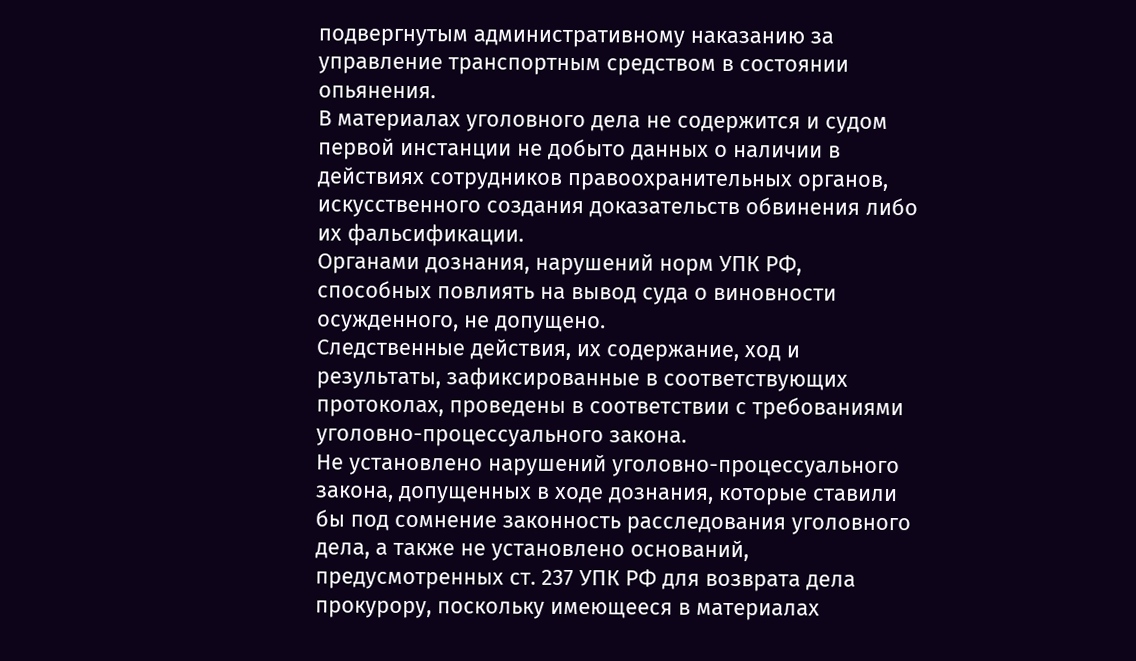подвергнутым административному наказанию за управление транспортным средством в состоянии опьянения.
В материалах уголовного дела не содержится и судом первой инстанции не добыто данных о наличии в действиях сотрудников правоохранительных органов, искусственного создания доказательств обвинения либо их фальсификации.
Органами дознания, нарушений норм УПК РФ, способных повлиять на вывод суда о виновности осужденного, не допущено.
Следственные действия, их содержание, ход и результаты, зафиксированные в соответствующих протоколах, проведены в соответствии с требованиями уголовно-процессуального закона.
Не установлено нарушений уголовно-процессуального закона, допущенных в ходе дознания, которые ставили бы под сомнение законность расследования уголовного дела, а также не установлено оснований, предусмотренных ст. 237 УПК РФ для возврата дела прокурору, поскольку имеющееся в материалах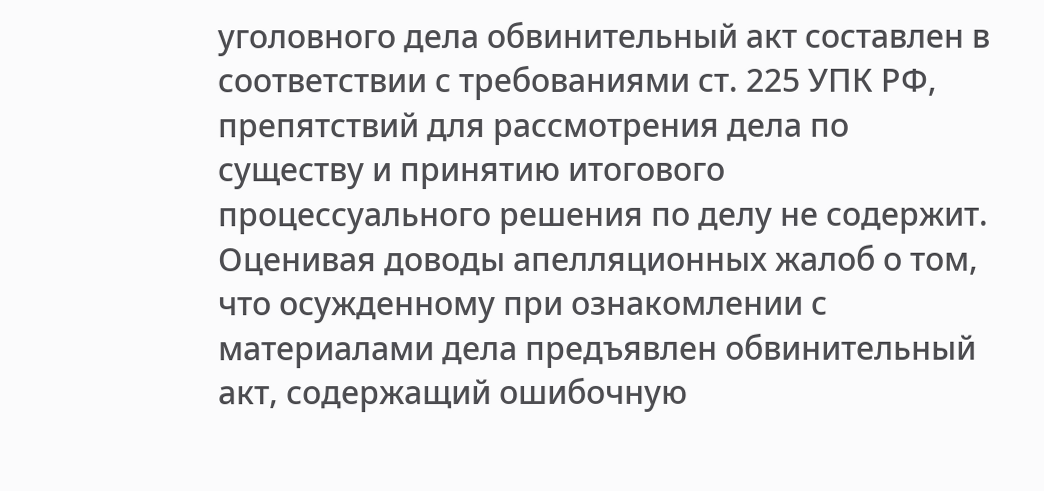уголовного дела обвинительный акт составлен в соответствии с требованиями ст. 225 УПК РФ, препятствий для рассмотрения дела по существу и принятию итогового процессуального решения по делу не содержит.
Оценивая доводы апелляционных жалоб о том, что осужденному при ознакомлении с материалами дела предъявлен обвинительный акт, содержащий ошибочную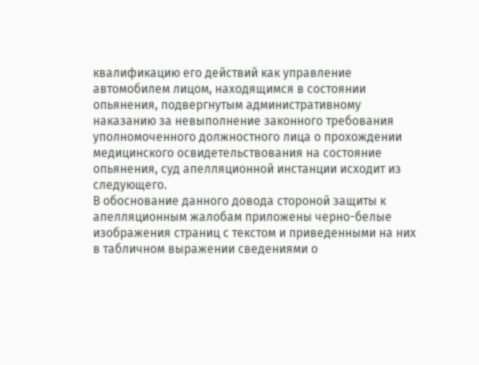квалификацию его действий как управление автомобилем лицом, находящимся в состоянии опьянения, подвергнутым административному наказанию за невыполнение законного требования уполномоченного должностного лица о прохождении медицинского освидетельствования на состояние опьянения, суд апелляционной инстанции исходит из следующего.
В обоснование данного довода стороной защиты к апелляционным жалобам приложены черно-белые изображения страниц с текстом и приведенными на них в табличном выражении сведениями о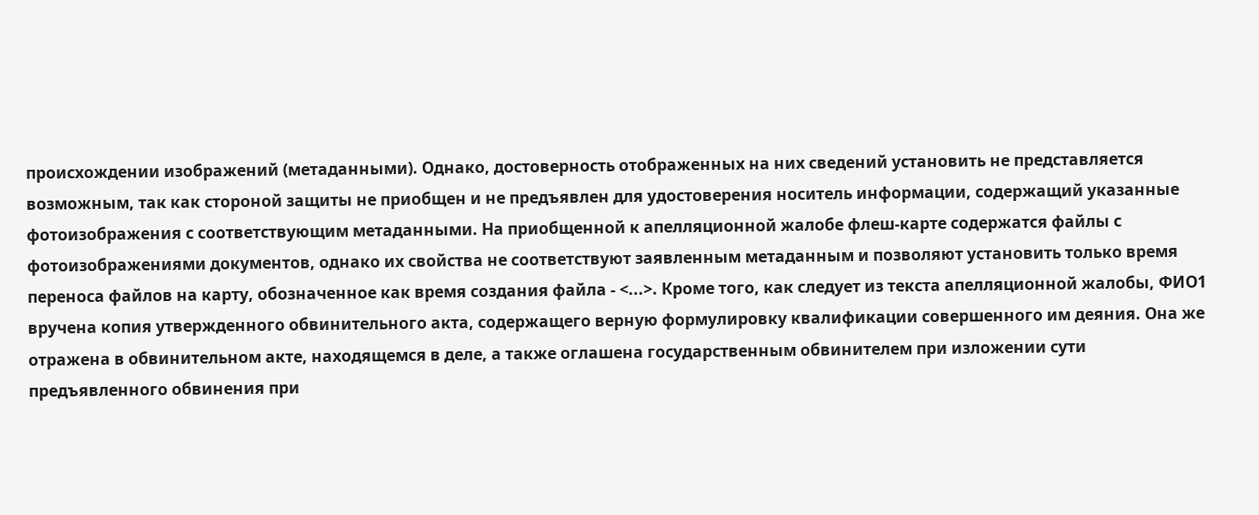происхождении изображений (метаданными). Однако, достоверность отображенных на них сведений установить не представляется возможным, так как стороной защиты не приобщен и не предъявлен для удостоверения носитель информации, содержащий указанные фотоизображения с соответствующим метаданными. На приобщенной к апелляционной жалобе флеш-карте содержатся файлы с фотоизображениями документов, однако их свойства не соответствуют заявленным метаданным и позволяют установить только время переноса файлов на карту, обозначенное как время создания файла - <...>. Кроме того, как следует из текста апелляционной жалобы, ФИО1 вручена копия утвержденного обвинительного акта, содержащего верную формулировку квалификации совершенного им деяния. Она же отражена в обвинительном акте, находящемся в деле, а также оглашена государственным обвинителем при изложении сути предъявленного обвинения при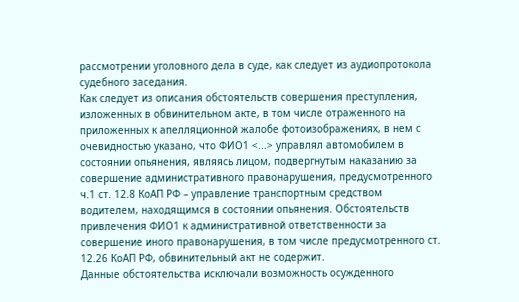рассмотрении уголовного дела в суде, как следует из аудиопротокола судебного заседания.
Как следует из описания обстоятельств совершения преступления, изложенных в обвинительном акте, в том числе отраженного на приложенных к апелляционной жалобе фотоизображениях, в нем с очевидностью указано, что ФИО1 <...> управлял автомобилем в состоянии опьянения, являясь лицом, подвергнутым наказанию за совершение административного правонарушения, предусмотренного ч.1 ст. 12.8 КоАП РФ – управление транспортным средством водителем, находящимся в состоянии опьянения. Обстоятельств привлечения ФИО1 к административной ответственности за совершение иного правонарушения, в том числе предусмотренного ст. 12.26 КоАП РФ, обвинительный акт не содержит.
Данные обстоятельства исключали возможность осужденного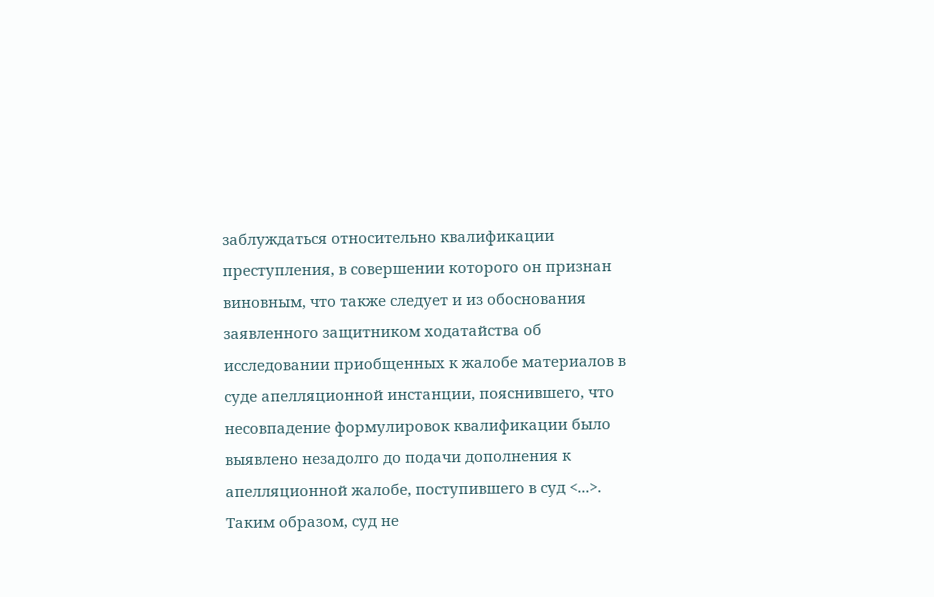заблуждаться относительно квалификации преступления, в совершении которого он признан виновным, что также следует и из обоснования заявленного защитником ходатайства об исследовании приобщенных к жалобе материалов в суде апелляционной инстанции, пояснившего, что несовпадение формулировок квалификации было выявлено незадолго до подачи дополнения к апелляционной жалобе, поступившего в суд <...>.
Таким образом, суд не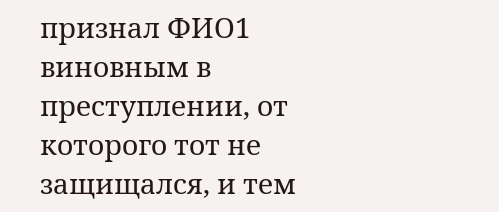признал ФИО1 виновным в преступлении, от которого тот не защищался, и тем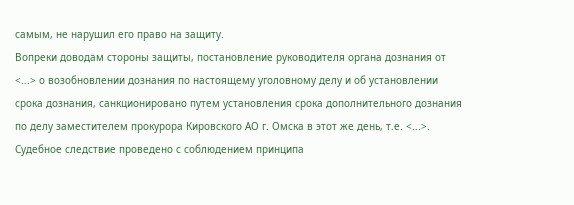самым, не нарушил его право на защиту.
Вопреки доводам стороны защиты, постановление руководителя органа дознания от <...> о возобновлении дознания по настоящему уголовному делу и об установлении срока дознания, санкционировано путем установления срока дополнительного дознания по делу заместителем прокурора Кировского АО г. Омска в этот же день, т.е. <...>.
Судебное следствие проведено с соблюдением принципа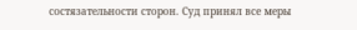состязательности сторон. Суд принял все меры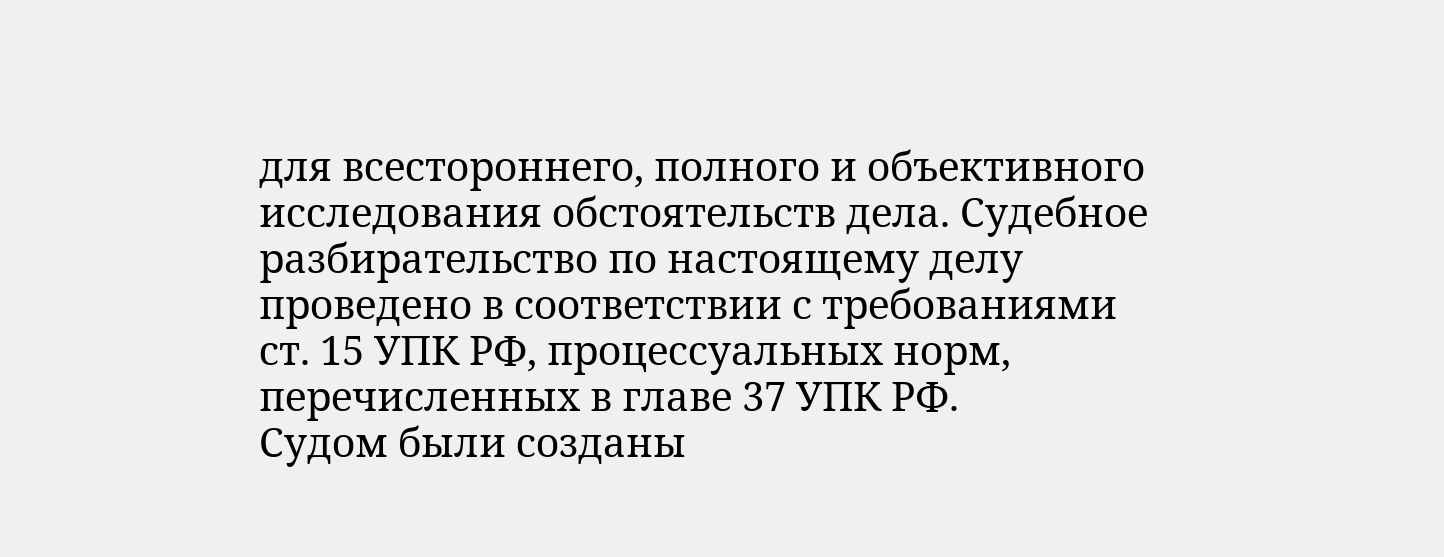для всестороннего, полного и объективного исследования обстоятельств дела. Судебное разбирательство по настоящему делу проведено в соответствии с требованиями ст. 15 УПК РФ, процессуальных норм, перечисленных в главе 37 УПК РФ.
Судом были созданы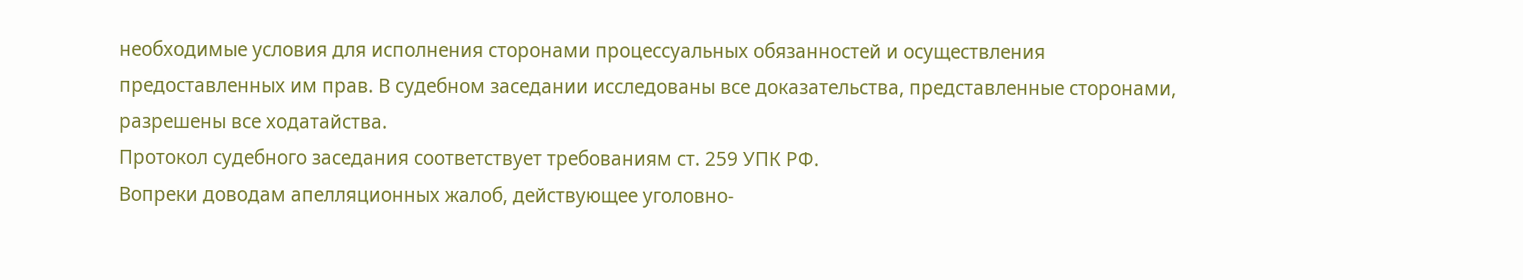необходимые условия для исполнения сторонами процессуальных обязанностей и осуществления предоставленных им прав. В судебном заседании исследованы все доказательства, представленные сторонами, разрешены все ходатайства.
Протокол судебного заседания соответствует требованиям ст. 259 УПК РФ.
Вопреки доводам апелляционных жалоб, действующее уголовно-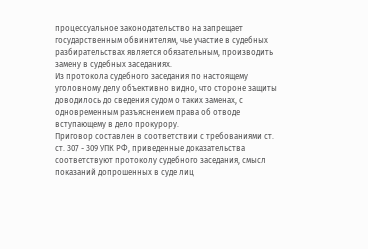процессуальное законодательство на запрещает государственным обвинителям, чье участие в судебных разбирательствах является обязательным, производить замену в судебных заседаниях.
Из протокола судебного заседания по настоящему уголовному делу объективно видно, что стороне защиты доводилось до сведения судом о таких заменах, с одновременным разъяснением права об отводе вступающему в дело прокурору.
Приговор составлен в соответствии с требованиями ст. ст. 307 - 309 УПК РФ, приведенные доказательства соответствуют протоколу судебного заседания, смысл показаний допрошенных в суде лиц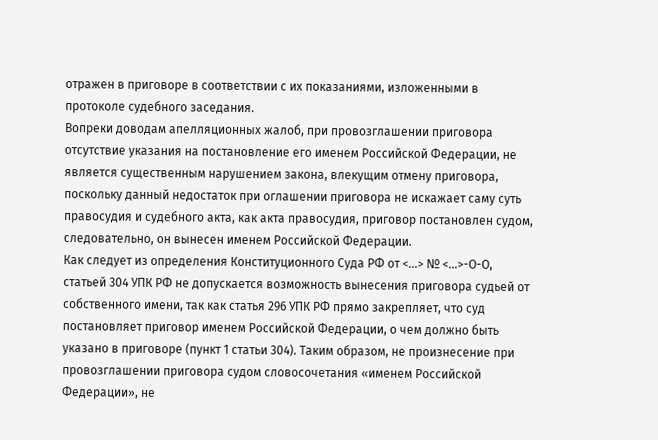отражен в приговоре в соответствии с их показаниями, изложенными в протоколе судебного заседания.
Вопреки доводам апелляционных жалоб, при провозглашении приговора отсутствие указания на постановление его именем Российской Федерации, не является существенным нарушением закона, влекущим отмену приговора, поскольку данный недостаток при оглашении приговора не искажает саму суть правосудия и судебного акта, как акта правосудия, приговор постановлен судом, следовательно, он вынесен именем Российской Федерации.
Как следует из определения Конституционного Суда РФ от <...> № <...>-О-О, статьей 304 УПК РФ не допускается возможность вынесения приговора судьей от собственного имени, так как статья 296 УПК РФ прямо закрепляет, что суд постановляет приговор именем Российской Федерации, о чем должно быть указано в приговоре (пункт 1 статьи 304). Таким образом, не произнесение при провозглашении приговора судом словосочетания «именем Российской Федерации», не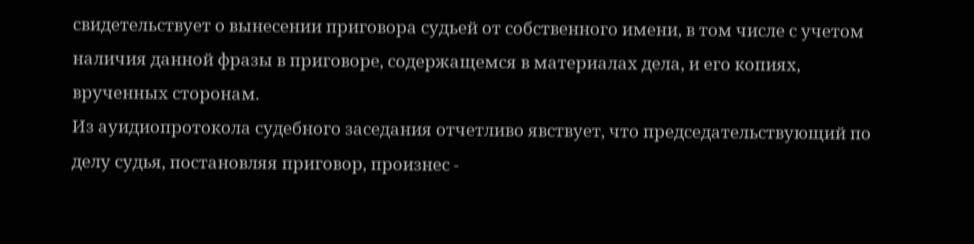свидетельствует о вынесении приговора судьей от собственного имени, в том числе с учетом наличия данной фразы в приговоре, содержащемся в материалах дела, и его копиях, врученных сторонам.
Из ауидиопротокола судебного заседания отчетливо явствует, что председательствующий по делу судья, постановляя приговор, произнес -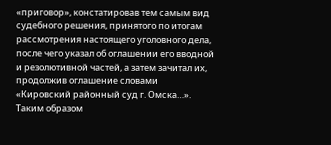«приговор», констатировав тем самым вид судебного решения, принятого по итогам рассмотрения настоящего уголовного дела, после чего указал об оглашении его вводной и резолютивной частей, а затем зачитал их, продолжив оглашение словами «Кировский районный суд г. Омска…».
Таким образом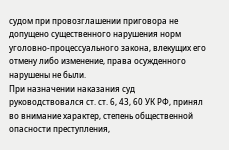судом при провозглашении приговора не допущено существенного нарушения норм уголовно-процессуального закона, влекущих его отмену либо изменение, права осужденного нарушены не были.
При назначении наказания суд руководствовался ст. ст. 6, 43, 60 УК РФ, принял во внимание характер, степень общественной опасности преступления,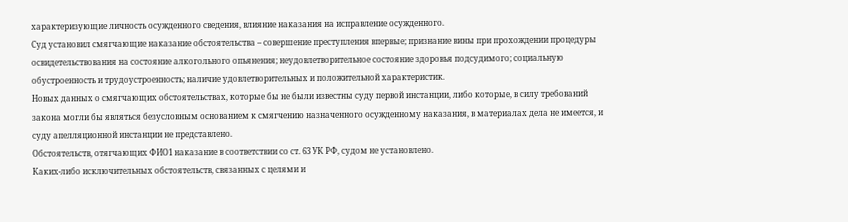характеризующие личность осужденного сведения, влияние наказания на исправление осужденного.
Суд установил смягчающие наказание обстоятельства – совершение преступления впервые; признание вины при прохождении процедуры освидетельствования на состояние алкогольного опьянения; неудовлетворительное состояние здоровья подсудимого; социальную обустроенность и трудоустроенность; наличие удовлетворительных и положительной характеристик.
Новых данных о смягчающих обстоятельствах, которые бы не были известны суду первой инстанции, либо которые, в силу требований закона могли бы являться безусловным основанием к смягчению назначенного осужденному наказания, в материалах дела не имеется, и суду апелляционной инстанции не представлено.
Обстоятельств, отягчающих ФИО1 наказание в соответствии со ст. 63 УК РФ, судом не установлено.
Каких-либо исключительных обстоятельств, связанных с целями и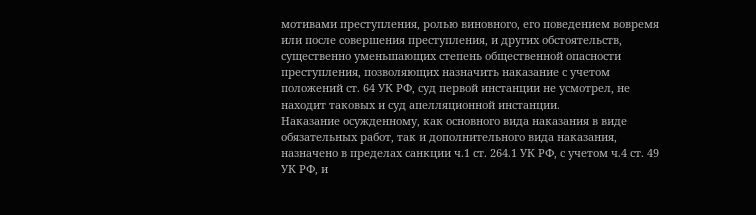мотивами преступления, ролью виновного, его поведением вовремя или после совершения преступления, и других обстоятельств, существенно уменьшающих степень общественной опасности преступления, позволяющих назначить наказание с учетом положений ст. 64 УК РФ, суд первой инстанции не усмотрел, не находит таковых и суд апелляционной инстанции.
Наказание осужденному, как основного вида наказания в виде обязательных работ, так и дополнительного вида наказания, назначено в пределах санкции ч.1 ст. 264.1 УК РФ, с учетом ч.4 ст. 49 УК РФ, и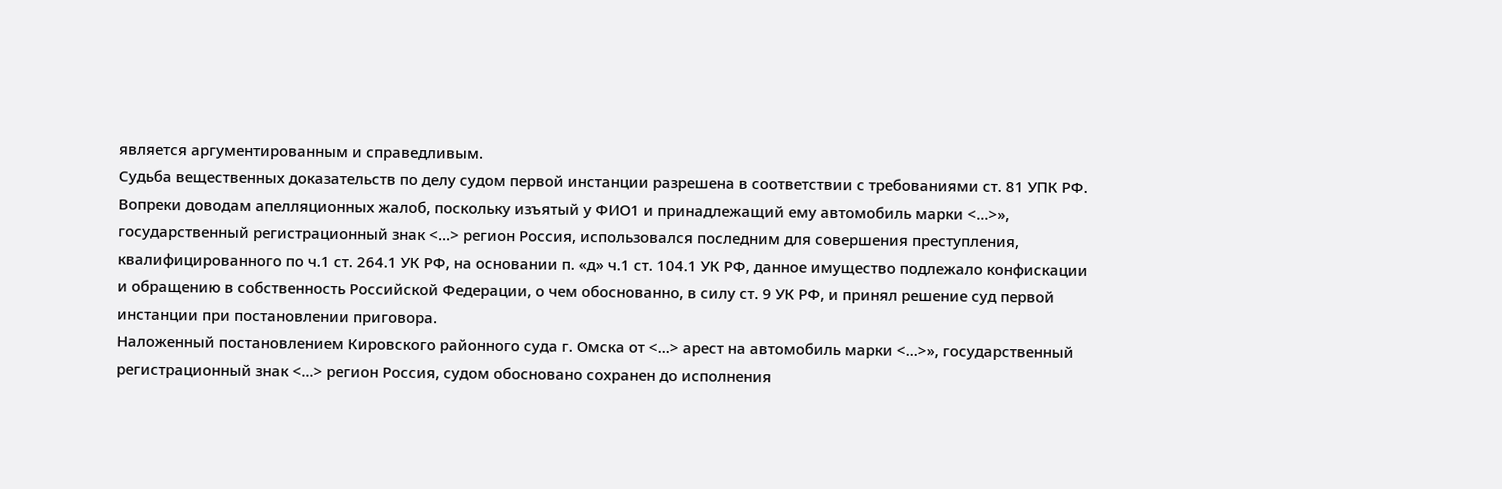является аргументированным и справедливым.
Судьба вещественных доказательств по делу судом первой инстанции разрешена в соответствии с требованиями ст. 81 УПК РФ.
Вопреки доводам апелляционных жалоб, поскольку изъятый у ФИО1 и принадлежащий ему автомобиль марки <...>», государственный регистрационный знак <...> регион Россия, использовался последним для совершения преступления, квалифицированного по ч.1 ст. 264.1 УК РФ, на основании п. «д» ч.1 ст. 104.1 УК РФ, данное имущество подлежало конфискации и обращению в собственность Российской Федерации, о чем обоснованно, в силу ст. 9 УК РФ, и принял решение суд первой инстанции при постановлении приговора.
Наложенный постановлением Кировского районного суда г. Омска от <...> арест на автомобиль марки <...>», государственный регистрационный знак <...> регион Россия, судом обосновано сохранен до исполнения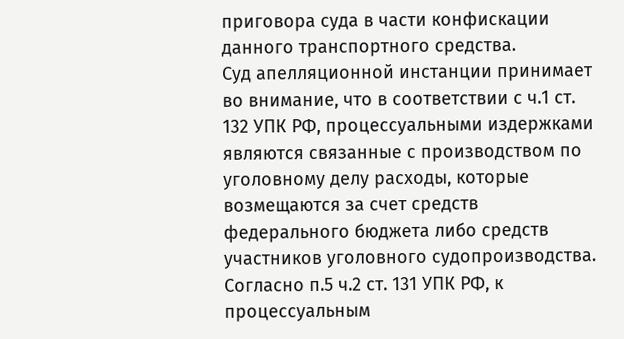приговора суда в части конфискации данного транспортного средства.
Суд апелляционной инстанции принимает во внимание, что в соответствии с ч.1 ст. 132 УПК РФ, процессуальными издержками являются связанные с производством по уголовному делу расходы, которые возмещаются за счет средств федерального бюджета либо средств участников уголовного судопроизводства. Согласно п.5 ч.2 ст. 131 УПК РФ, к процессуальным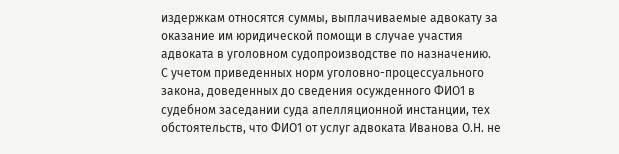издержкам относятся суммы, выплачиваемые адвокату за оказание им юридической помощи в случае участия адвоката в уголовном судопроизводстве по назначению.
С учетом приведенных норм уголовно-процессуального закона, доведенных до сведения осужденного ФИО1 в судебном заседании суда апелляционной инстанции, тех обстоятельств, что ФИО1 от услуг адвоката Иванова О.Н. не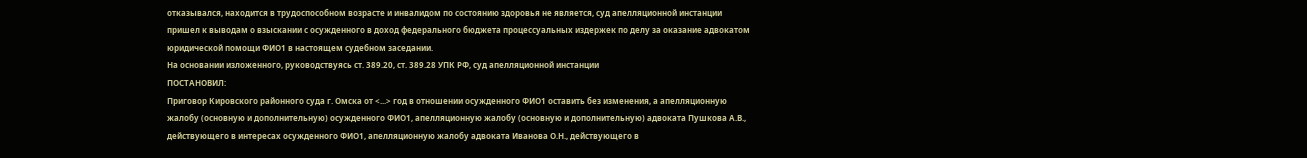отказывался, находится в трудоспособном возрасте и инвалидом по состоянию здоровья не является, суд апелляционной инстанции пришел к выводам о взыскании с осужденного в доход федерального бюджета процессуальных издержек по делу за оказание адвокатом юридической помощи ФИО1 в настоящем судебном заседании.
На основании изложенного, руководствуясь ст. 389.20, ст. 389.28 УПК РФ, суд апелляционной инстанции
ПОСТАНОВИЛ:
Приговор Кировского районного суда г. Омска от <...> год в отношении осужденного ФИО1 оставить без изменения, а апелляционную жалобу (основную и дополнительную) осужденного ФИО1, апелляционную жалобу (основную и дополнительную) адвоката Пушкова А.В., действующего в интересах осужденного ФИО1, апелляционную жалобу адвоката Иванова О.Н., действующего в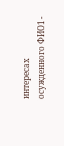интересах осужденного ФИО1 -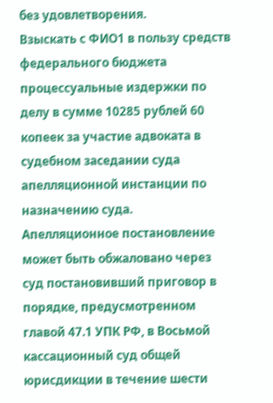без удовлетворения.
Взыскать с ФИО1 в пользу средств федерального бюджета процессуальные издержки по делу в сумме 10285 рублей 60 копеек за участие адвоката в судебном заседании суда апелляционной инстанции по назначению суда.
Апелляционное постановление может быть обжаловано через суд постановивший приговор в порядке, предусмотренном главой 47.1 УПК РФ, в Восьмой кассационный суд общей юрисдикции в течение шести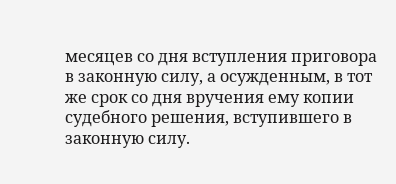месяцев со дня вступления приговора в законную силу, а осужденным, в тот же срок со дня вручения ему копии судебного решения, вступившего в законную силу.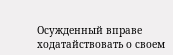Осужденный вправе ходатайствовать о своем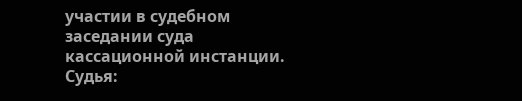участии в судебном заседании суда кассационной инстанции.
Судья: